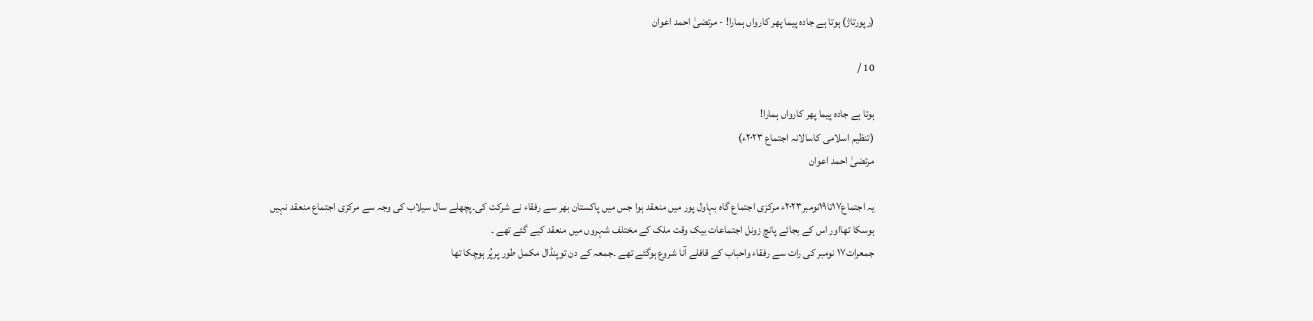(رپورتاژ) ہوتا ہے جادہ پیما پھر کارواں ہمارا! - مرتضیٰ احمد اعوان

10 /

ہوتا ہے جادہ پیما پھر کارواں ہمارا!
(تنظیم اسلامی کاسالانہ اجتماع ۲۰۲۳ء)
مرتضیٰ احمد اعوان

یہ اجتماع۱۷تا۱۹نومبر۲۰۲۳ء مرکزی اجتماع گاہ بہاول پور میں منعقد ہوا جس میں پاکستان بھر سے رفقاء نے شرکت کی۔پچھلے سال سیلاب کی وجہ سے مرکزی اجتماع منعقد نہیں ہوسکا تھااور اس کے بجائے پانچ زونل اجتماعات بیک وقت ملک کے مختلف شہروں میں منعقد کیے گئے تھے ۔
جمعرات۱۷ نومبر کی رات سے رفقاء واحباب کے قافلے آنا شروع ہوگئے تھے ۔جمعہ کے دن توپنڈال مکمل طور پرپُر ہوچکا تھا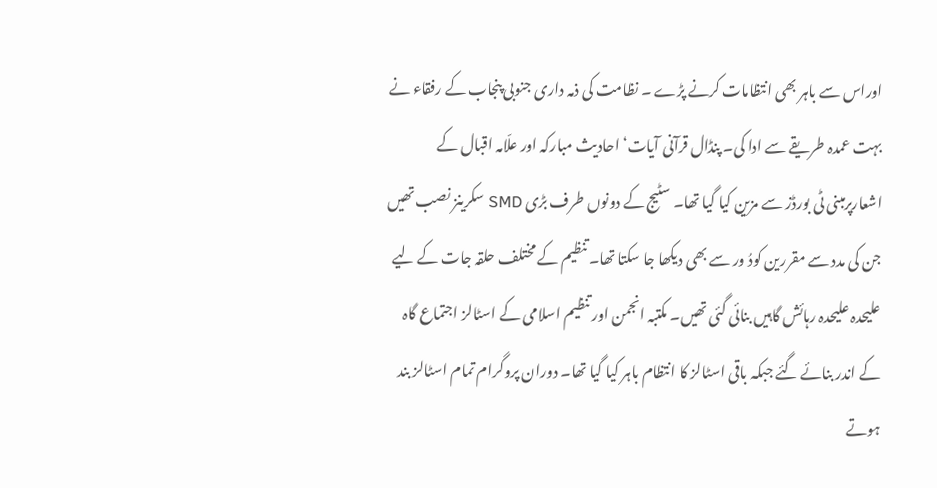اوراس سے باہر بھی انتظامات کرنے پڑے ۔ نظامت کی ذمہ داری جنوبی پنجاب کے رفقاء نے بہت عمدہ طریقے سے ادا کی۔ پنڈال قرآنی آیات‘ احادیث مبارکہ اور علّامہ اقبال کے اشعارپرمبنی ٹی بورڈز سے مزین کیا گیا تھا۔ سٹیج کے دونوں طرف بڑی SMD سکرینز نصب تھیں جن کی مدد سے مقررین کودُ ور سے بھی دیکھا جا سکتا تھا۔ تنظیم کے مختلف حلقہ جات کے لیے علیحدہ علیحدہ رہائش گاہیں بنائی گئی تھیں۔ مکتبہ انجمن اور تنظیم اسلامی کے اسٹالز اجتماع گاہ کے اندر بنائے گئے جبکہ باقی اسٹالز کا انتظام باہر کیا گیا تھا۔ دوران پروگرام تمام اسٹالز بند ہوتے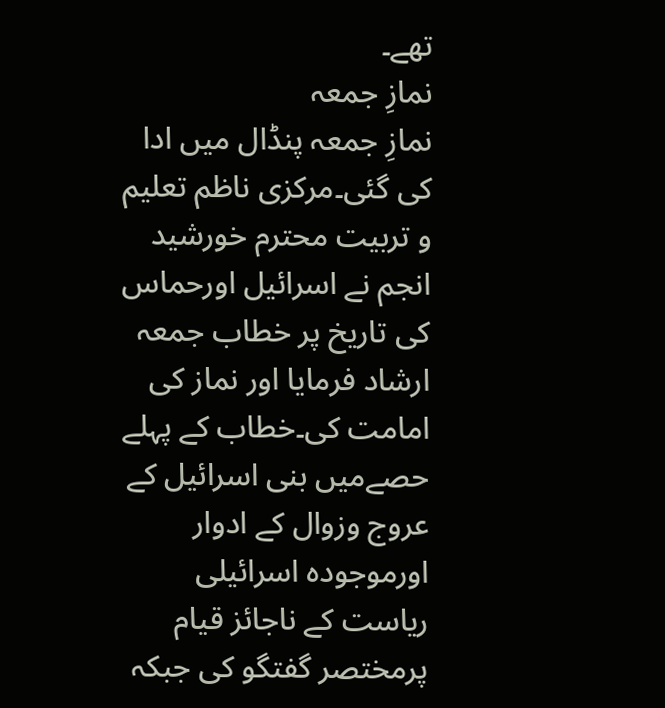تھے۔
نمازِ جمعہ
نمازِ جمعہ پنڈال میں ادا کی گئی۔مرکزی ناظم تعلیم و تربیت محترم خورشید انجم نے اسرائیل اورحماس کی تاریخ پر خطاب جمعہ ارشاد فرمایا اور نماز کی امامت کی۔خطاب کے پہلے حصےمیں بنی اسرائیل کے عروج وزوال کے ادوار اورموجودہ اسرائیلی ریاست کے ناجائز قیام پرمختصر گفتگو کی جبکہ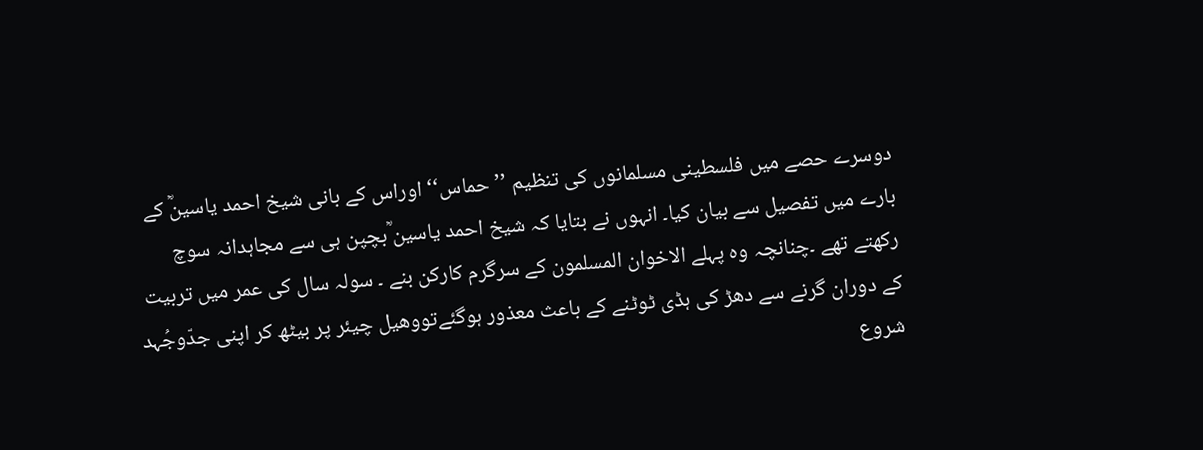دوسرے حصے میں فلسطینی مسلمانوں کی تنظیم ’’حماس‘‘ اوراس کے بانی شیخ احمد یاسینؒ کے بارے میں تفصیل سے بیان کیا۔ انہوں نے بتایا کہ شیخ احمد یاسین ؒبچپن ہی سے مجاہدانہ سوچ رکھتے تھے ۔چنانچہ وہ پہلے الاخوان المسلمون کے سرگرم کارکن بنے ۔ سولہ سال کی عمر میں تربیت کے دوران گرنے سے دھڑ کی ہڈی ٹوٹنے کے باعث معذور ہوگئےتووھیل چیئر پر بیٹھ کر اپنی جدّوجُہد شروع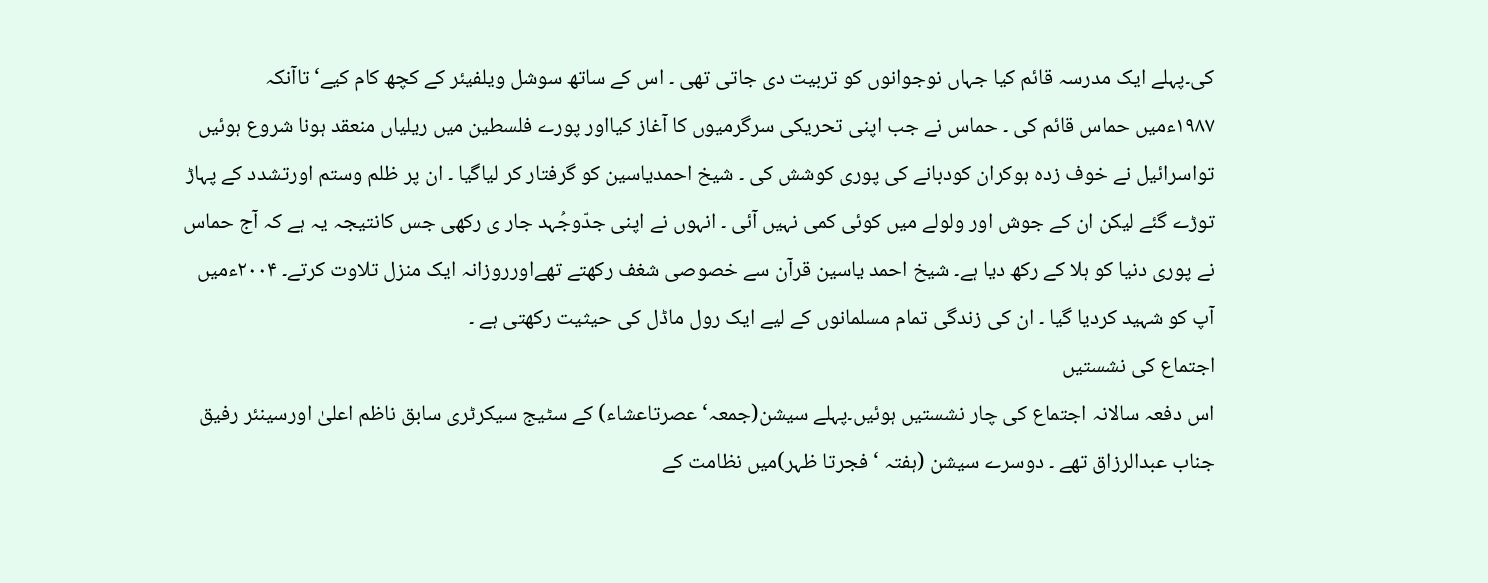کی۔پہلے ایک مدرسہ قائم کیا جہاں نوجوانوں کو تربیت دی جاتی تھی ۔ اس کے ساتھ سوشل ویلفیئر کے کچھ کام کیے‘تاآنکہ ۱۹۸۷ءمیں حماس قائم کی ۔ حماس نے جب اپنی تحریکی سرگرمیوں کا آغاز کیااور پورے فلسطین میں ریلیاں منعقد ہونا شروع ہوئیں تواسرائیل نے خوف زدہ ہوکران کودبانے کی پوری کوشش کی ۔ شیخ احمدیاسین کو گرفتار کر لیاگیا ۔ ان پر ظلم وستم اورتشدد کے پہاڑ توڑے گئے لیکن ان کے جوش اور ولولے میں کوئی کمی نہیں آئی ۔ انہوں نے اپنی جدّوجُہد جار ی رکھی جس کانتیجہ یہ ہے کہ آج حماس نے پوری دنیا کو ہلا کے رکھ دیا ہے۔ شیخ احمد یاسین قرآن سے خصوصی شغف رکھتے تھےاورروزانہ ایک منزل تلاوت کرتے۔ ۲۰۰۴ءمیں آپ کو شہید کردیا گیا ۔ ان کی زندگی تمام مسلمانوں کے لیے ایک رول ماڈل کی حیثیت رکھتی ہے ۔
اجتماع کی نشستیں
اس دفعہ سالانہ اجتماع کی چار نشستیں ہوئیں۔پہلے سیشن(جمعہ‘ عصرتاعشاء) کے سٹیج سیکرٹری سابق ناظم اعلیٰ اورسینئر رفیق جناب عبدالرزاق تھے ۔ دوسرے سیشن (ہفتہ ‘ فجرتا ظہر)میں نظامت کے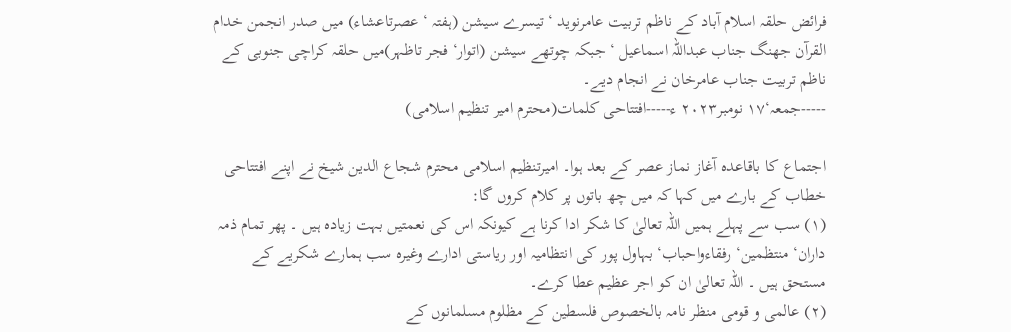فرائض حلقہ اسلام آباد کے ناظم تربیت عامرنوید ‘ تیسرے سیشن (ہفتہ ‘ عصرتاعشاء) میں صدر انجمن خدام القرآن جھنگ جناب عبداللہ اسماعیل ‘ جبکہ چوتھے سیشن (اتوار‘ فجر تاظہر)میں حلقہ کراچی جنوبی کے ناظم تربیت جناب عامرخان نے انجام دیے۔
-----جمعہ‘۱۷ نومبر۲۰۲۳ ء-----افتتاحی کلمات(محترم امیر تنظیم اسلامی)

اجتماع کا باقاعدہ آغاز نماز عصر کے بعد ہوا۔ امیرتنظیم اسلامی محترم شجاع الدین شیخ نے اپنے افتتاحی خطاب کے بارے میں کہا کہ میں چھ باتوں پر کلام کروں گا:
(۱) سب سے پہلے ہمیں اللہ تعالیٰ کا شکر ادا کرنا ہے کیونکہ اس کی نعمتیں بہت زیادہ ہیں ۔ پھر تمام ذمہ داران‘ منتظمین‘ رفقاءواحباب‘ بہاول پور کی انتظامیہ اور ریاستی ادارے وغیرہ سب ہمارے شکریے کے مستحق ہیں ۔ اللہ تعالیٰ ان کو اجر عظیم عطا کرے۔
(۲) عالمی و قومی منظر نامہ بالخصوص فلسطین کے مظلوم مسلمانوں کے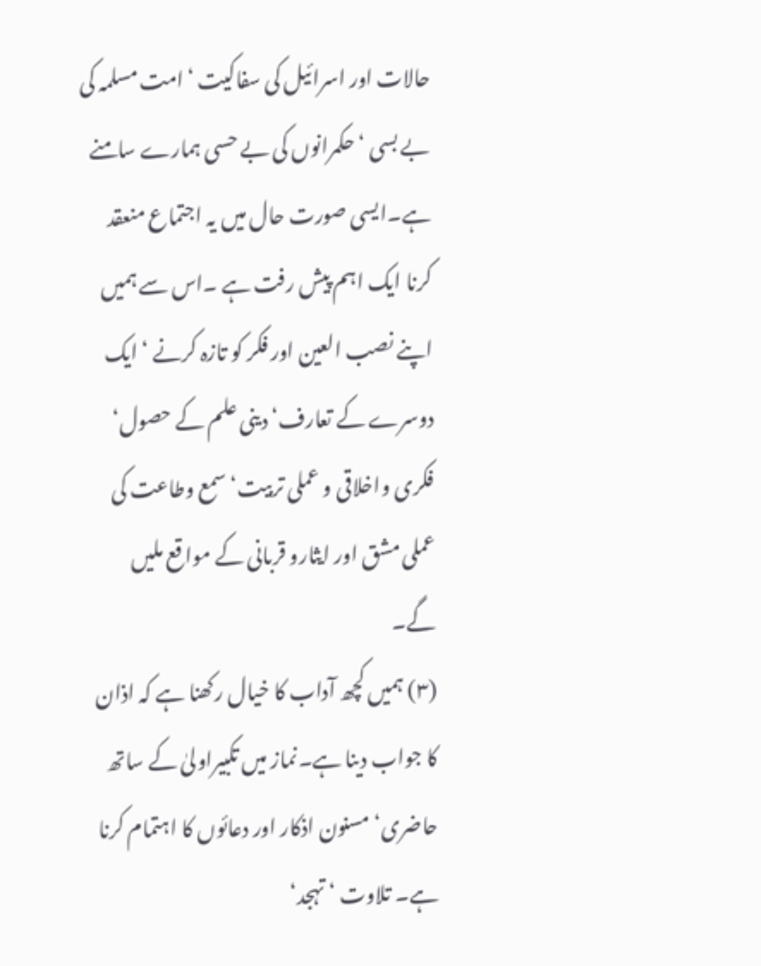حالات اور اسرائیل کی سفاکیت ‘امت مسلمہ کی بے بسی ‘ حکمرانوں کی بے حسی ہمارے سامنے ہے۔ایسی صورت حال میں یہ اجتماع منعقد کرنا ایک اہم پیش رفت ہے ۔اس سے ہمیں اپنے نصب العین اور فکر کو تازہ کرنے ‘ ایک دوسرے کے تعارف‘ دینی علم کے حصول‘ فکری واخلاقی و عملی تربیت‘ سمع وطاعت کی عملی مشق اور ایثارو قربانی کے مواقع ملیں گے۔
(۳) ہمیں کچھ آداب کا خیال رکھنا ہے کہ اذان کا جواب دینا ہے۔نماز میں تکبیراولیٰ کے ساتھ حاضری‘ مسنون اذکار اور دعائوں کا اہتمام کرنا ہے۔ تلاوت ‘ تہجد‘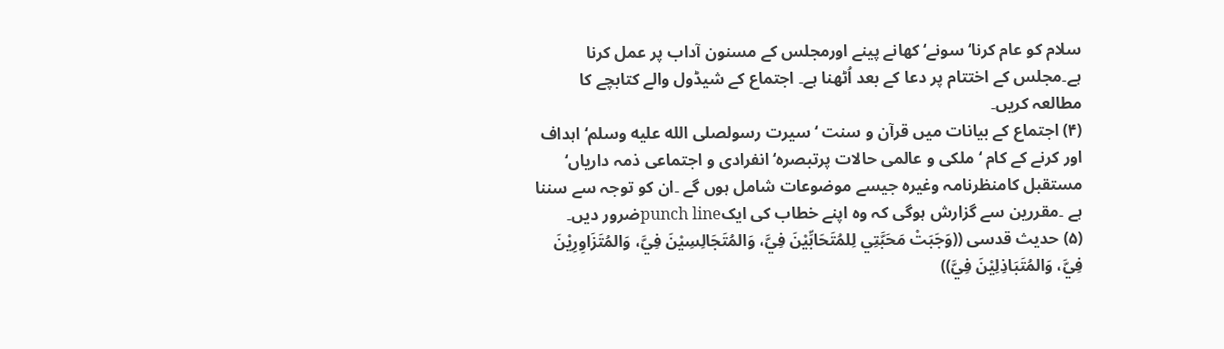سلام کو عام کرنا‘ سونے‘ کھانے پینے اورمجلس کے مسنون آداب پر عمل کرنا ہے۔مجلس کے اختتام پر دعا کے بعد اُٹھنا ہے۔ اجتماع کے شیڈول والے کتابچے کا مطالعہ کریں۔
(۴) اجتماع کے بیانات میں قرآن و سنت ‘سیرت رسولصلى الله عليه وسلم‘ اہداف اور کرنے کے کام ‘ ملکی و عالمی حالات پرتبصرہ‘ انفرادی و اجتماعی ذمہ داریاں‘ مستقبل کامنظرنامہ وغیرہ جیسے موضوعات شامل ہوں گے ۔ان کو توجہ سے سننا ہے ۔مقررین سے گزارش ہوگی کہ وہ اپنے خطاب کی ایکpunch lineضرور دیں۔
(۵) حدیث قدسی ((وَجَبَتْ مَحَبَّتِي لِلمُتَحَابِّيْنَ فِيَّ، وَالمُتَجَالِسِيْنَ فِيَّ، وَالمُتَزَاوِرِيْنَ فِيَّ، وَالمُتَبَاذِلِيْنَ فِيَّ))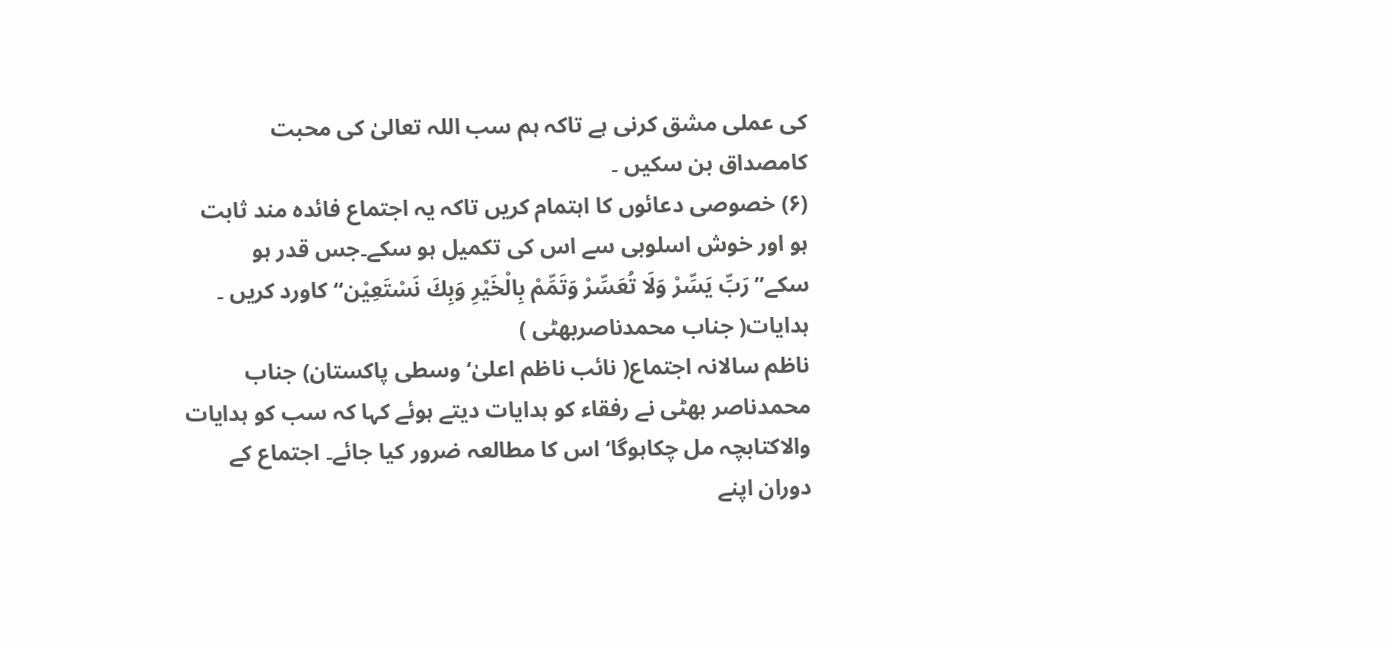کی عملی مشق کرنی ہے تاکہ ہم سب اللہ تعالیٰ کی محبت کامصداق بن سکیں ۔
(۶) خصوصی دعائوں کا اہتمام کریں تاکہ یہ اجتماع فائدہ مند ثابت ہو اور خوش اسلوبی سے اس کی تکمیل ہو سکے۔جس قدر ہو سکے’’رَبِّ یَسِّرْ وَلَا تُعَسِّرْ وَتَمِّمْ بِالْخَیْرِ وَبِكَ نَسْتَعِیْن‘‘ کاورد کریں ۔
ہدایات( جناب محمدناصربھٹی )
ناظم سالانہ اجتماع( نائب ناظم اعلیٰ‘ وسطی پاکستان) جناب محمدناصر بھٹی نے رفقاء کو ہدایات دیتے ہوئے کہا کہ سب کو ہدایات والاکتابچہ مل چکاہوگا‘ اس کا مطالعہ ضرور کیا جائے۔ اجتماع کے دوران اپنے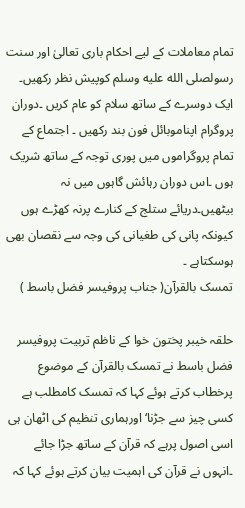تمام معاملات کے لیے احکام باری تعالیٰ اور سنت رسولصلى الله عليه وسلم کوپیش نظر رکھیں۔ ایک دوسرے کے ساتھ سلام کو عام کریں ۔دوران پروگرام اپناموبائل فون بند رکھیں ۔ اجتماع کے تمام پروگراموں میں پوری توجہ کے ساتھ شریک ہوں ۔اس دوران رہائش گاہوں میں نہ بیٹھیں۔دریائے ستلج کے کنارے پرنہ کھڑے ہوں کیونکہ پانی کی طغیانی کی وجہ سے نقصان بھی ہوسکتاہے ۔
تمسک بالقرآن( جناب پروفیسر فضل باسط )

حلقہ خیبر پختون خوا کے ناظم تربیت پروفیسر فضل باسط نے تمسک بالقرآن کے موضوع پرخطاب کرتے ہوئے کہا کہ تمسک کامطلب ہے کسی چیز سے جڑنا‘ اورہماری تنظیم کی اٹھان ہی اسی اصول پرہے کہ قرآن کے ساتھ جڑا جائے ۔انہوں نے قرآن کی اہمیت بیان کرتے ہوئے کہا کہ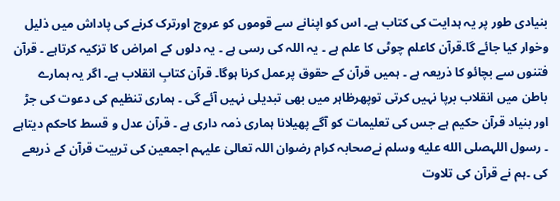بنیادی طور پر یہ ہدایت کی کتاب ہے۔ اس کو اپنانے سے قوموں کو عروج اورترک کرنے کی پاداش میں ذلیل وخوار کیا جائے گا۔قرآن کاعلم چوٹی کا علم ہے ۔ یہ اللہ کی رسی ہے ۔ یہ دلوں کے امراض کا تزکیہ کرتاہے ۔ قرآن فتنوں سے بچائو کا ذریعہ ہے ۔ ہمیں قرآن کے حقوق پرعمل کرنا ہوگا۔ قرآن کتابِ انقلاب ہے۔ اگر یہ ہمارے باطن میں انقلاب برپا نہیں کرتی توپھرظاہر میں بھی تبدیلی نہیں آئے گی ۔ ہماری تنظیم کی دعوت کی جڑ اور بنیاد قرآن حکیم ہے جس کی تعلیمات کو آگے پھیلانا ہماری ذمہ داری ہے ۔ قرآن عدل و قسط کاحکم دیتاہے ۔ رسول اللہصلى الله عليه وسلم نےصحابہ کرام رضوان اللہ تعالیٰ علیہم اجمعین کی تربیت قرآن کے ذریعے کی ۔ہم نے قرآن کی تلاوت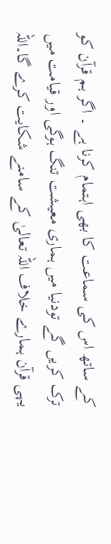کے ساتھ اس کی سماعت کا بھی اہتمام کرنا ہے ۔ اگر ہم قرآن کو ترک کریں گے تودنیا میں ہماری معیشت تنگ ہوگی اور قیامت میں یہی قرآن ہمارے خلاف اللہ تعالیٰ کے سامنے شکایت کرے گا۔اللہ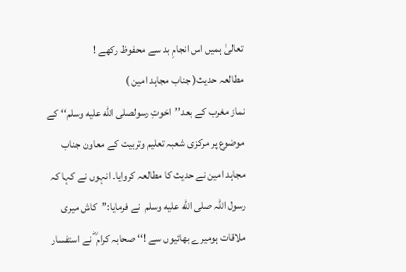تعالیٰ ہمیں اس انجامِ بد سے محفوظ رکھے !
مطالعہ حدیث( جناب مجاہد امین )
نماز مغرب کے بعد’’اخوتِ رسولصلى الله عليه وسلم‘‘ کے موضوع پر مرکزی شعبہ تعلیم وتربیت کے معاون جناب مجاہد امین نے حدیث کا مطالعہ کروایا۔ انہوں نے کہا کہ رسول اللہ صلى الله عليه وسلم  نے فرمایا:’’کاش میری ملاقات ہومیرے بھائیوں سے !‘‘ صحابہ کرام ؓ نے استفسار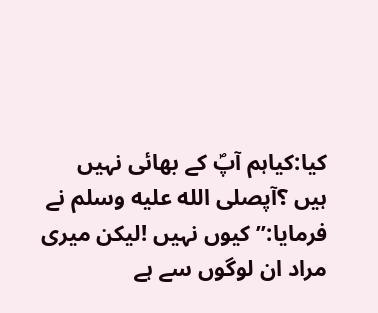کیا:کیاہم آپؐ کے بھائی نہیں ہیں ؟آپصلى الله عليه وسلم نے فرمایا:’’کیوں نہیں !لیکن میری مراد ان لوگوں سے ہے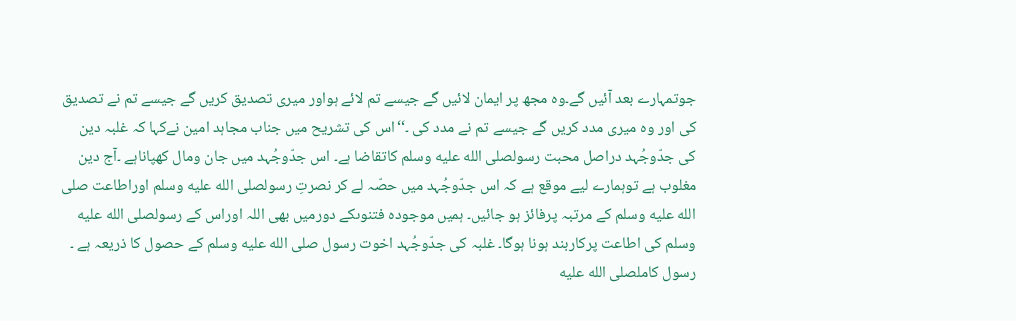جوتمہارے بعد آئیں گے۔وہ مجھ پر ایمان لائیں گے جیسے تم لائے ہواور میری تصدیق کریں گے جیسے تم نے تصدیق کی اور وہ میری مدد کریں گے جیسے تم نے مدد کی ۔‘‘اس کی تشریح میں جناب مجاہد امین نےکہا کہ غلبہ دین کی جدّوجُہد دراصل محبت رسولصلى الله عليه وسلم کاتقاضا ہے۔ اس جدّوجُہد میں جان ومال کھپاناہے ۔آج دین مغلوب ہے توہمارے لیے موقع ہے کہ اس جدّوجُہد میں حصّہ لے کر نصرتِ رسولصلى الله عليه وسلم اوراطاعت صلى الله عليه وسلم کے مرتبہ پرفائز ہو جائیں۔ ہمیں موجودہ فتنوںکے دورمیں بھی اللہ اوراس کے رسولصلى الله عليه وسلم کی اطاعت پرکاربند ہونا ہوگا۔ غلبہ کی جدّوجُہد اخوت رسول صلى الله عليه وسلم کے حصول کا ذریعہ ہے ۔
رسول کاملصلى الله عليه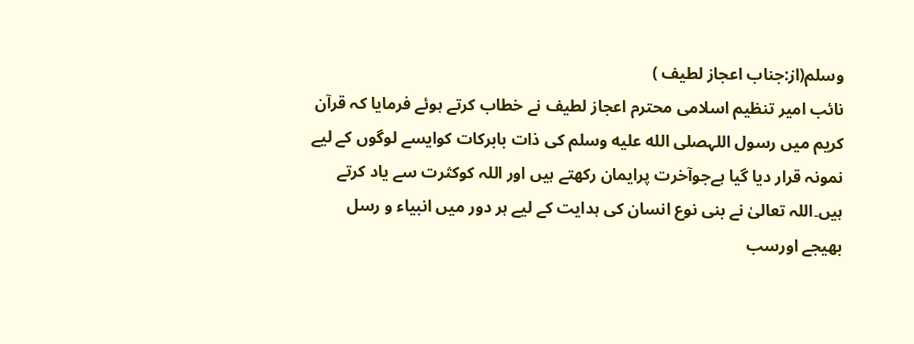وسلم(از:جناب اعجاز لطیف )
نائب امیر تنظیم اسلامی محترم اعجاز لطیف نے خطاب کرتے ہوئے فرمایا کہ قرآن کریم میں رسول اللہصلى الله عليه وسلم کی ذات بابرکات کوایسے لوگوں کے لیے نمونہ قرار دیا گیا ہےجوآخرت پرایمان رکھتے ہیں اور اللہ کوکثرت سے یاد کرتے ہیں۔اللہ تعالیٰ نے بنی نوع انسان کی ہدایت کے لیے ہر دور میں انبیاء و رسل بھیجے اورسب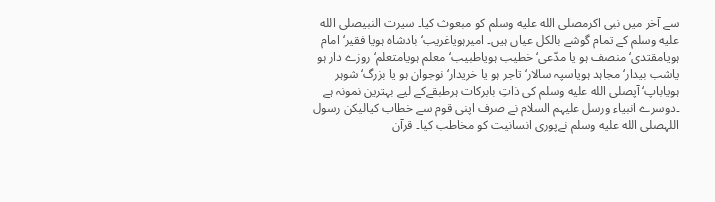سے آخر میں نبی اکرمصلى الله عليه وسلم کو مبعوث کیا۔ سیرت النبیصلى الله عليه وسلم کے تمام گوشے بالکل عیاں ہیں۔ امیرہویاغریب‘ بادشاہ ہویا فقیر‘ امام ہویامقتدی‘ منصف ہو یا مدّعی‘ خطیب ہویاطبیب‘معلم ہویامتعلم‘ روزے دار ہو یاشب بیدار‘ مجاہد ہویاسپہ سالار‘ تاجر ہو یا خریدار‘ نوجوان ہو یا بزرگ‘ شوہر ہویاباپ‘ آپصلى الله عليه وسلم کی ذاتِ بابرکات ہرطبقےکے لیے بہترین نمونہ ہے ۔دوسرے انبیاء ورسل علیہم السلام نے صرف اپنی قوم سے خطاب کیالیکن رسول اللہصلى الله عليه وسلم نےپوری انسانیت کو مخاطب کیا۔ قرآن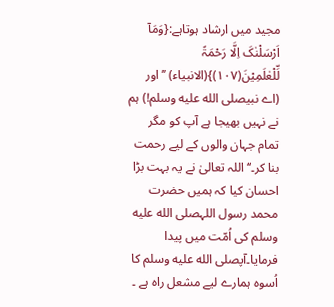مجید میں ارشاد ہوتاہے:{وَمَآ اَرْسَلْنٰکَ اِلَّا رَحْمَۃً لِّلْعٰلَمِیْنَ(۱۰۷)}(الانبیاء) ’’اور (اے نبیصلى الله عليه وسلم!) ہم نے نہیں بھیجا ہے آپ کو مگر تمام جہان والوں کے لیے رحمت بنا کر۔‘‘اللہ تعالیٰ نے یہ بہت بڑا احسان کیا کہ ہمیں حضرت محمد رسول اللہصلى الله عليه وسلم کی اُمّت میں پیدا فرمایا۔آپصلى الله عليه وسلم کا اُسوہ ہمارے لیے مشعل راہ ہے ۔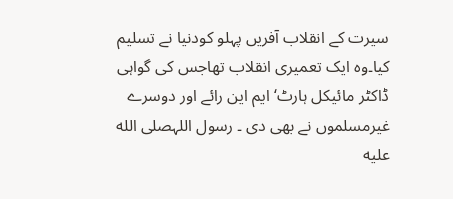سیرت کے انقلاب آفریں پہلو کودنیا نے تسلیم کیا۔وہ ایک تعمیری انقلاب تھاجس کی گواہی ڈاکٹر مائیکل ہارٹ‘ ایم این رائے اور دوسرے غیرمسلموں نے بھی دی ۔ رسول اللہصلى الله عليه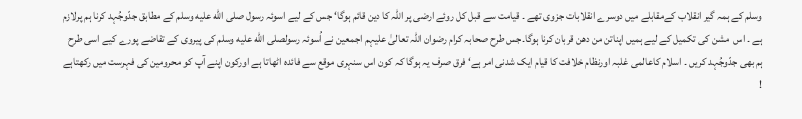وسلم کے ہمہ گیر انقلاب کےمقابلے میں دوسرے انقلابات جزوی تھے ۔ قیامت سے قبل کل روئے ارضی پر اللہ کا دین قائم ہوگا‘ جس کے لیے اسوئہ رسول صلى الله عليه وسلم کے مطابق جدّوجُہد کرنا ہم پرلازم ہے ۔ اس  مشن کی تکمیل کے لیے ہمیں اپناتن من دھن قربان کرنا ہوگا۔جس طرح صحابہ کرام رضوان اللہ تعالیٰ علیہم اجمعین نے اُسوئہ رسولصلى الله عليه وسلم کی پیروی کے تقاضے پورے کیے اسی طرح ہم بھی جدّوجُہد کریں ۔ اسلام کاعالمی غلبہ اورنظام خلافت کا قیام ایک شدنی امر ہے‘ فرق صرف یہ ہوگا کہ کون اس سنہری موقع سے فائدہ اٹھاتا ہے اورکون اپنے آپ کو محرومین کی فہرست میں رکھتاہے !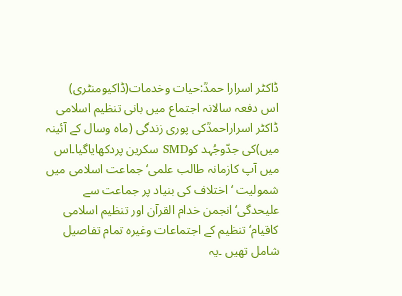ڈاکٹر اسرارا حمدؒ:حیات وخدمات(ڈاکیومنٹری)
اس دفعہ سالانہ اجتماع میں بانی تنظیم اسلامی ڈاکٹر اسراراحمدؒکی پوری زندگی (ماہ وسال کے آئینہ میں)کی جدّوجُہد کوSMD سکرین پردکھایاگیا۔اس میں آپ کازمانہ طالب علمی‘ جماعت اسلامی میں شمولیت ‘اختلاف کی بنیاد پر جماعت سے علیحدگی‘انجمن خدام القرآن اور تنظیم اسلامی کاقیام‘تنظیم کے اجتماعات وغیرہ تمام تفاصیل شامل تھیں ۔یہ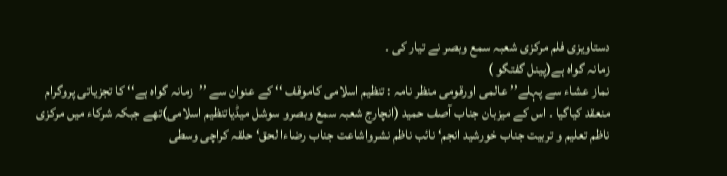دستاویزی فلم مرکزی شعبہ سمع وبصر نے تیار کی ۔
زمانہ گواہ ہے(پینل گفتگو )
نماز عشاء سے پہلے’’ عالمی اورقومی منظر نامہ : تنظیم اسلامی کاموقف ‘‘ کے عنوان سے ’’زمانہ گواہ ہے‘‘ کا تجزیاتی پروگرام منعقد کیاگیا ۔ اس کے میزبان جناب آصف حمید (انچارج شعبہ سمع وبصرو سوشل میڈیاتنظیم اسلامی)تھے جبکہ شرکاء میں مرکزی ناظم تعلیم و تربیت جناب خورشید انجم‘ نائب ناظم نشرواشاعت جناب رضاءا لحق‘ حلقہ کراچی وسطی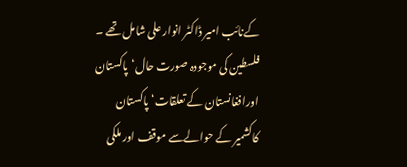کےنائب امیر ڈاکٹر انوار علی شامل تھے ۔ فلسطین کی موجودہ صورت حال‘پاکستان اورافغانستان کے تعلقات‘ پاکستان کاکشمیر کے حوالےسے موقف اور ملکی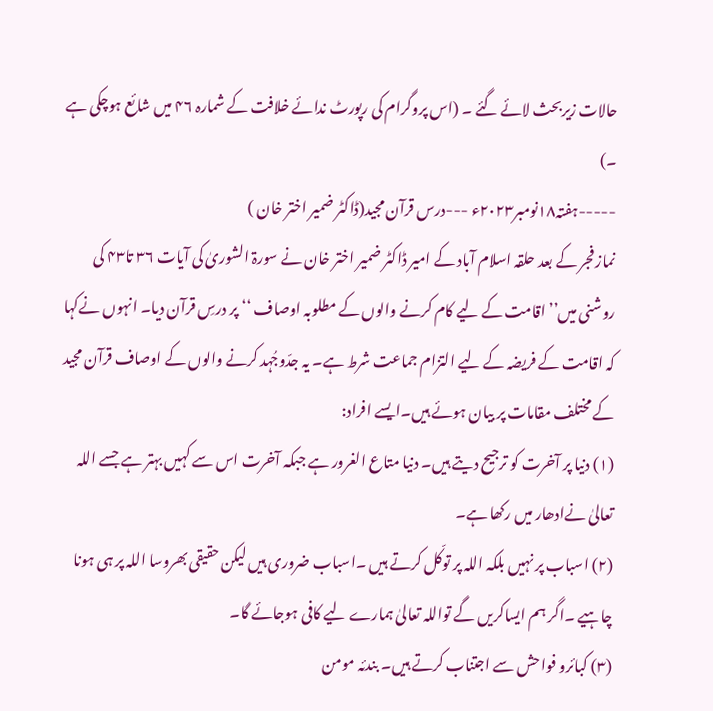حالات زیربحث لائے گئے ۔ (اس پروگرام کی رپورٹ ندائے خلافت کے شمارہ ۴۶ میں شائع ہوچکی ہے ۔)
-----ہفتہ۱۸نومبر۲۰۲۳ء ---درس قرآن مجید(ڈاکٹر ضمیر اختر خان )
نماز فجر کے بعد حلقہ اسلام آباد کے امیر ڈاکٹر ضمیر اختر خان نے سورۃ الشوریٰ کی آیات ۳۶ تا۴۳ کی روشنی میں’’اقامت کے لیے کام کرنے والوں کے مطلوبہ اوصاف ‘‘ پر درسِ قرآن دیا۔ انہوں نےکہا کہ اقامت کے فریضہ کے لیے التزام جماعت شرط ہے۔ یہ جدّوجُہد کرنے والوں کے اوصاف قرآن مجید کے مختلف مقامات پر بیان ہوئے ہیں۔ایسے افراد:
(۱) دنیا پر آخرت کو ترجیح دیتے ہیں۔ دنیا متاع الغرور ہے جبکہ آخرت اس سے کہیں بہتر ہے جسے اللہ تعالیٰ نےادھار میں رکھا ہے۔
(۲) اسباب پر نہیں بلکہ اللہ پر توکّل کرتے ہیں ۔اسباب ضروری ہیں لیکن حقیقی بھروسا اللہ پر ہی ہونا چاہیے ۔اگر ہم ایساکریں گے تواللہ تعالیٰ ہمارے لیے کافی ہوجائے گا۔
(۳) کبائرو فواحش سے اجتناب کرتے ہیں۔ بندئہ مومن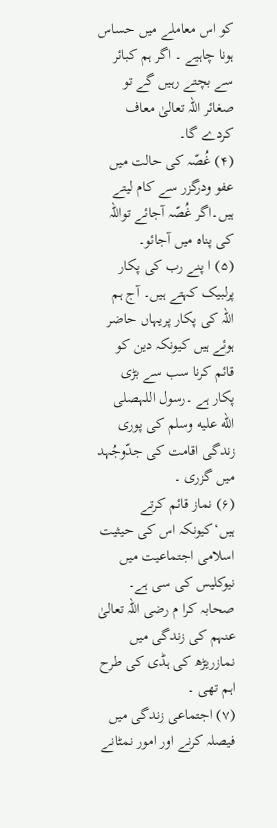کو اس معاملے میں حساس ہونا چاہیے ۔ اگر ہم کبائر سے بچتے رہیں گے تو صغائر اللہ تعالیٰ معاف کردے گا۔
(۴) غُصّہ کی حالت میں عفو ودرگزر سے کام لیتے ہیں۔اگر غُصّہ آجائے تواللہ کی پناہ میں آجائو۔
(۵) ا پنے رب کی پکار پرلبیک کہتے ہیں۔ آج ہم اللہ کی پکار پریہاں حاضر ہوئے ہیں کیونکہ دین کو قائم کرنا سب سے بڑی پکار ہے ۔رسول اللہصلى الله عليه وسلم کی پوری زندگی اقامت کی جدّوجُہد میں گزری ۔
(۶) نماز قائم کرتے ہیں‘کیونکہ اس کی حیثیت اسلامی اجتماعیت میں نیوکلیس کی سی ہے۔ صحابہ کرا م رضی اللہ تعالیٰ عنہم کی زندگی میں نمازریڑھ کی ہڈی کی طرح اہم تھی ۔
(۷) اجتماعی زندگی میں فیصلہ کرنے اور امور نمٹانے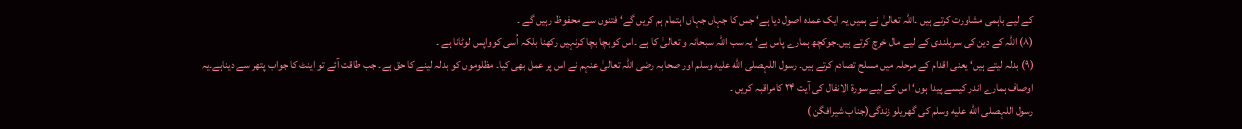کے لیے باہمی مشاورت کرتے ہیں ۔اللہ تعالیٰ نے ہمیں یہ ایک عمدہ اصول دیا ہے‘ جس کا جہاں جہاں اہتمام ہم کریں گے‘ فتنوں سے محفوظ رہیں گے ۔
(۸) اللہ کے دین کی سربلندی کے لیے مال خرچ کرتے ہیں۔جوکچھ ہمارے پاس ہے‘ یہ سب اللہ سبحانہ و تعالیٰ کا ہے ۔اس کوبچا بچا کرنہیں رکھنا بلکہ اُسی کوواپس لوٹانا ہے ۔
(۹) بدلہ لیتے ہیں‘ یعنی اقدام کے مرحلہ میں مسلح تصادم کرتے ہیں۔ رسول اللہصلى الله عليه وسلم اور صحابہ رضی اللہ تعالیٰ عنہم نے اس پر عمل بھی کیا۔ مظلوموں کو بدلہ لینے کا حق ہے۔ جب طاقت آئے تو اینٹ کا جواب پتھر سے دیناہے۔یہ اوصاف ہمارے اندر کیسے پیدا ہوں‘ اس کے لیے سورۃ الانفال کی آیت ۲۴ کامراقبہ کریں ۔
رسول اللہصلى الله عليه وسلم کی گھریلو زندگی(جناب شیرافگن )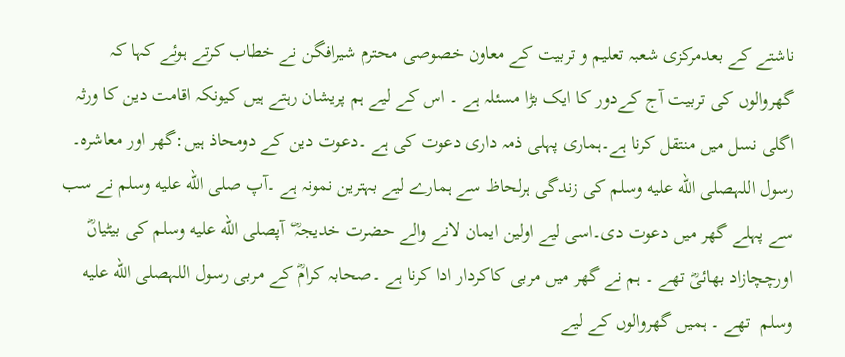ناشتے کے بعدمرکزی شعبہ تعلیم و تربیت کے معاون خصوصی محترم شیرافگن نے خطاب کرتے ہوئے کہا کہ گھروالوں کی تربیت آج کےدور کا ایک بڑا مسئلہ ہے ۔ اس کے لیے ہم پریشان رہتے ہیں کیونکہ اقامت دین کا ورثہ اگلی نسل میں منتقل کرنا ہے۔ہماری پہلی ذمہ داری دعوت کی ہے ۔دعوت دین کے دومحاذ ہیں:گھر اور معاشرہ۔ رسول اللہصلى الله عليه وسلم کی زندگی ہرلحاظ سے ہمارے لیے بہترین نمونہ ہے ۔آپ صلى الله عليه وسلم نے سب سے پہلے گھر میں دعوت دی۔اسی لیے اولین ایمان لانے والے حضرت خدیجہؓ‘ آپصلى الله عليه وسلم کی بیٹیاںؓ اورچچازاد بھائیؓ تھے ۔ ہم نے گھر میں مربی کاکردار ادا کرنا ہے ۔صحابہ کرامؓ کے مربی رسول اللہصلى الله عليه وسلم  تھے ۔ ہمیں گھروالوں کے لیے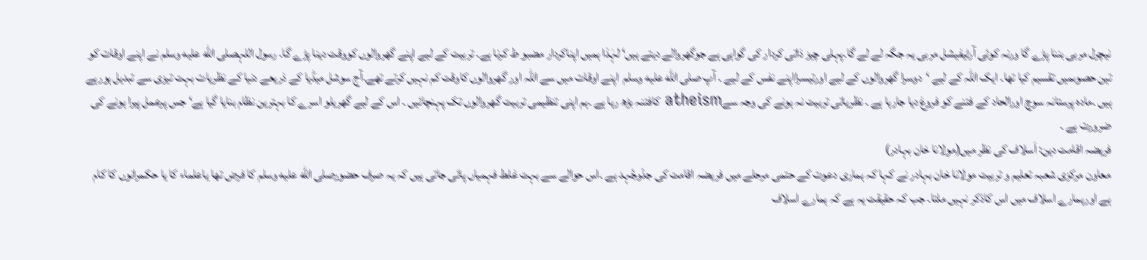نیچرل مربی بننا پڑے گا ورنہ کوئی آرٹیفیشل مربی یہ جگہ لے لے گا۔پہلی چیز ذاتی کردار کی گواہی ہے جوگھروالے دیتے ہیں‘ لہٰذا ہمیں اپناکردار مضبو ط کرنا ہے۔ تربیت کے لیے اپنے گھروالوں کووقت دینا پڑے گا۔ رسول اللہصلى الله عليه وسلم نے اپنے اوقات کو تین حصوںمیں تقسیم کیا تھا۔ ایک اللہ کے لیے ‘دوسرا گھروالوں کے لیے اورتیسرااپنے نفس کے لیے ۔ آپ صلى الله عليه وسلم  اپنے اوقات میں سے اللہ اور گھروالوں کاوقت کم نہیں کرتے تھے۔آج سوشل میڈیا کے ذریعے دنیا کے نظریات بہت تیزی سے تبدیل ہورہے ہیں ۔مادہ پرستانہ سوچ اورالحاد کے فتنے کو فروغ دیا جارہا ہے ۔ نظریاتی تربیت نہ ہونے کی وجہ سےatheism کافتنہ بڑھ رہا ہے ۔ہم اپنی تنظیمی تربیت گھروالوں تک پہنچائیں ۔ اس کے لیے گھریلو اسرے کا بہترین نظام بنایا گیا ہے‘ جس پرعمل پیرا ہونے کی ضرورت ہے ۔
فریضہ اقامت دین: اَسلاف کی نظر میں(مولانا خان بہادر)
معاون مرکزی شعبہ تعلیم و تربیت مولانا خان بہادر نے کہا کہ ہماری دعوت کے حتمی مرحلے میں فریضہ اقامت کی جدّوجُہد ہے ۔اس حوالے سے بہت غلط فہمیاں پائی جاتی ہیں کہ یہ صرف حضورصلى الله عليه وسلم کا فرض تھا یاعلماء کا یا حکمرانوں کا کام ہے اورہمارے اسلاف میں اس کاذکر نہیں ملتا۔ جب کہ حقیقت یہ ہے کہ ہمارے اسلاف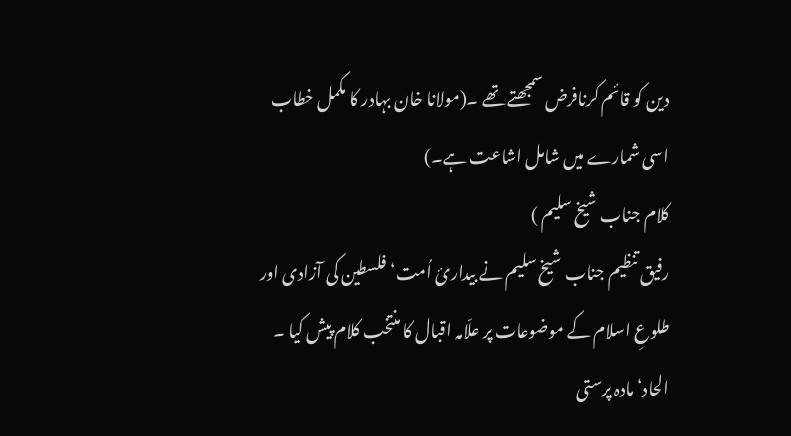دین کو قائم کرنافرض سمجھتے تھے ۔(مولانا خان بہادر کا مکمل خطاب اسی شمارے میں شامل اشاعت ہے۔)
کلام جناب شیخ سلیم )
رفیق تنظیم جناب شیخ سلیم نے بیداریٔ اُمت‘فلسطین کی آزادی اور طلوعِ اسلام کے موضوعات پر علّامہ اقبال کا منتخب کلام پیش کیا ۔
الحاد‘ مادہ پرستی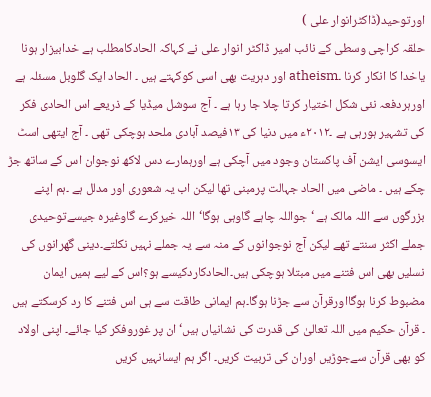اورتوحید(ڈاکٹرانوار علی )
حلقہ کراچی وسطی کے نائب امیر ڈاکٹر انوار علی نے کہاکہ الحادکامطلب ہے خدابیزار ہونا یاخدا کا انکار کرنا ۔atheism اور دہریت بھی اسی کوکہتے ہیں ۔ الحاد ایک گلوبل مسئلہ ہے اورہردفعہ نئی شکل اختیار کرتا چلا جا رہا ہے ۔ آج سوشل میڈیا کے ذریعے اس الحادی فکر کی تشہیر ہورہی ہے ۔۲۰۱۲ء میں دنیا کی ۱۳فیصد آبادی ملحد ہوچکی تھی ۔ آج ایتھی اسٹ ایسوسی ایشن آف پاکستان وجود میں آچکی ہے اورہمارے دس لاکھ نوجوان اس کے ساتھ جڑ چکے ہیں ۔ ماضی میں الحاد جہالت پرمبنی تھا لیکن اب یہ شعوری اور مدلل ہے ۔ہم اپنے بزرگوں سے اللہ مالک ہے ‘ جواللہ چاہے گاوہی ہوگا‘اللہ خیرکرے گاوغیرہ جیسےتوحیدی جملے اکثر سنتے تھے لیکن آج نوجوانوں کے منہ سے یہ جملے نہیں نکلتے۔دینی گھرانوں کی نسلیں بھی اس فتنے میں مبتلا ہوچکی ہیں۔الحادکاردکیسے ہو؟اس کے لیے ہمیں ایمان مضبوط کرنا ہوگااورقرآن سے جڑنا ہوگا۔ہم ایمانی طاقت سے ہی اس فتنے کا رد کرسکتے ہیں ۔ قرآن حکیم میں اللہ تعالیٰ کی قدرت کی نشانیاں ہیں‘ ان پر غوروفکر کیا جائے۔ اپنی اولاد کو بھی قرآن سےجوڑیں اوران کی تربیت کریں۔ اگر ہم ایسانہیں کریں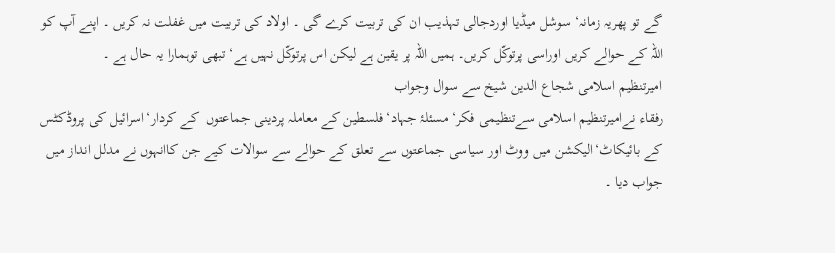گے تو پھریہ زمانہ‘ سوشل میڈیا اوردجالی تہذیب ان کی تربیت کرے گی ۔ اولاد کی تربیت میں غفلت نہ کریں ۔ اپنے آپ کو اللہ کے حوالے کریں اوراسی پرتوکّل کریں۔ ہمیں اللہ پر یقین ہے لیکن اس پرتوکّل نہیں ہے‘ تبھی توہمارا یہ حال ہے ۔
امیرتنظیم اسلامی شجاع الدین شیخ سے سوال وجواب
رفقاء نےامیرتنظیم اسلامی سےتنظیمی فکر‘ مسئلۂ جہاد‘فلسطین کے معاملہ پردینی جماعتوں  کے کردار‘اسرائیل کی پروڈکٹس کے بائیکاٹ‘الیکشن میں ووٹ اور سیاسی جماعتوں سے تعلق کے حوالے سے سوالات کیے جن کاانہوں نے مدلل انداز میں جواب دیا ۔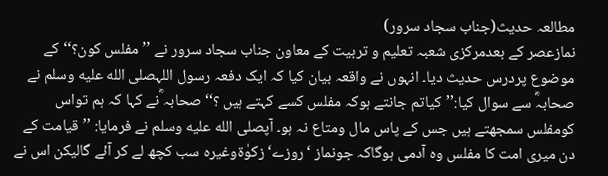مطالعہ حدیث(جناب سجاد سرور)
نمازعصر کے بعدمرکزی شعبہ تعلیم و تربیت کے معاون جناب سجاد سرور نے ’’مفلس کون؟‘‘کے موضوع پردرس حدیث دیا۔ انہوں نے واقعہ بیان کیا کہ ایک دفعہ رسول اللہصلى الله عليه وسلم نے صحابہؓ سے سوال کیا:’’کیاتم جانتے ہوکہ مفلس کسے کہتے ہیں ؟‘‘صحابہ ؓنے کہا کہ ہم تواس کومفلس سمجھتے ہیں جس کے پاس مال ومتاع نہ ہو۔ آپصلى الله عليه وسلم نے فرمایا: ’’قیامت کے دن میری امت کا مفلس وہ آدمی ہوگاکہ جونماز ‘روزے‘ زکوٰۃوغیرہ سب کچھ لے کر آئے گالیکن اس نے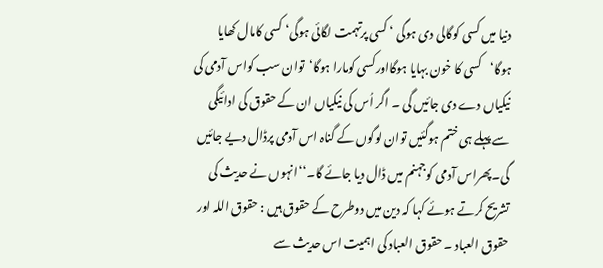دنیا میں کسی کوگالی دی ہوگی ‘ کسی پرتہمت لگائی ہوگی‘ کسی کامال کھایا ہوگا‘کسی کا خون بہایا ہوگااورکسی کومارا ہوگا‘توان سب کواس آدمی کی نیکیاں دے دی جائیں گی ۔ اگر اُس کی نیکیاں ان کے حقوق کی ادائیگی سے پہلے ہی ختم ہوگئیں توان لوگوں کے گناہ اس آدمی پرڈال دیے جائیں گی۔پھراس آدمی کوجہنم میں ڈال دیا جائے گا۔‘‘انہوں نے حدیث کی تشریح کرتے ہوئے کہا کہ دین میں دوطرح کے حقوق ہیں : حقوق اللہ اور حقوق العباد ۔ حقوق العباد کی اہمیت اس حدیث سے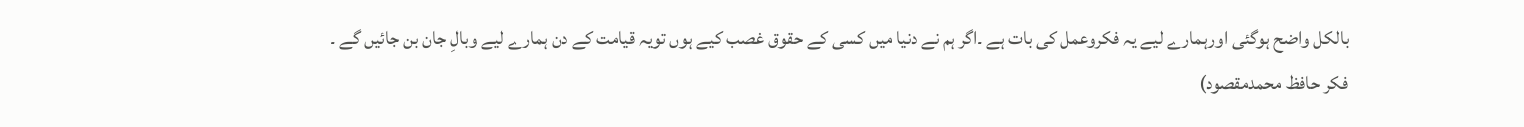بالکل واضح ہوگئی اورہمارے لیے یہ فکروعمل کی بات ہے ۔اگر ہم نے دنیا میں کسی کے حقوق غصب کیے ہوں تویہ قیامت کے دن ہمارے لیے وبالِ جان بن جائیں گے ۔
فکر حافظ محمدمقصود)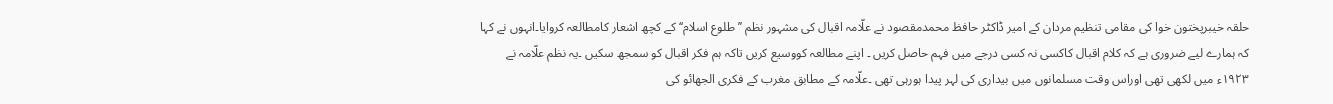حلقہ خیبرپختون خوا کی مقامی تنظیم مردان کے امیر ڈاکٹر حافظ محمدمقصود نے علّامہ اقبال کی مشہور نظم ’’طلوع اسلام‘‘ کے کچھ اشعار کامطالعہ کروایا۔انہوں نے کہا کہ ہمارے لیے ضروری ہے کہ کلام اقبال کاکسی نہ کسی درجے میں فہم حاصل کریں ۔ اپنے مطالعہ کووسیع کریں تاکہ ہم فکر اقبال کو سمجھ سکیں ۔یہ نظم علّامہ نے ۱۹۲۳ء میں لکھی تھی اوراس وقت مسلمانوں میں بیداری کی لہر پیدا ہورہی تھی ۔علّامہ کے مطابق مغرب کے فکری الجھائو کی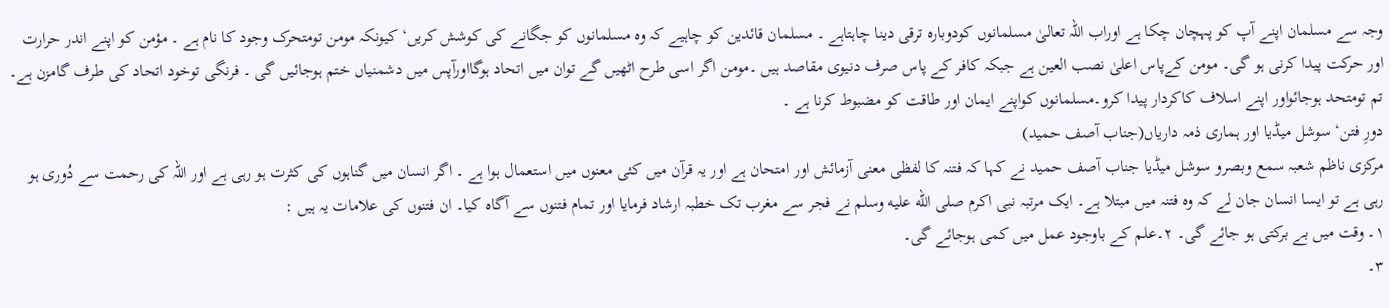وجہ سے مسلمان اپنے آپ کو پہچان چکا ہے اوراب اللہ تعالیٰ مسلمانوں کودوبارہ ترقی دینا چاہتاہے ۔ مسلمان قائدین کو چاہیے کہ وہ مسلمانوں کو جگانے کی کوشش کریں‘ کیونکہ مومن تومتحرک وجود کا نام ہے ۔ مؤمن کو اپنے اندر حرارت اور حرکت پیدا کرنی ہو گی۔ مومن کےپاس اعلیٰ نصب العین ہے جبکہ کافر کے پاس صرف دنیوی مقاصد ہیں ۔مومن اگر اسی طرح اٹھیں گے توان میں اتحاد ہوگااورآپس میں دشمنیاں ختم ہوجائیں گی ۔ فرنگی توخود اتحاد کی طرف گامزن ہے۔ تم تومتحد ہوجائواور اپنے اسلاف کاکردار پیدا کرو۔مسلمانوں کواپنے ایمان اور طاقت کو مضبوط کرنا ہے ۔
دورِ فتن‘ سوشل میڈیا اور ہماری ذمہ داریاں(جناب آصف حمید)
مرکزی ناظم شعبہ سمع وبصرو سوشل میڈیا جناب آصف حمید نے کہا کہ فتنہ کا لفظی معنی آزمائش اور امتحان ہے اور یہ قرآن میں کئی معنوں میں استعمال ہوا ہے ۔ اگر انسان میں گناہوں کی کثرت ہو رہی ہے اور اللہ کی رحمت سے دُوری ہو رہی ہے تو ایسا انسان جان لے کہ وہ فتنہ میں مبتلا ہے۔ ایک مرتبہ نبی اکرم صلى الله عليه وسلم نے فجر سے مغرب تک خطبہ ارشاد فرمایا اور تمام فتنوں سے آگاہ کیا۔ ان فتنوں کی علامات یہ ہیں :
۱۔ وقت میں بے برکتی ہو جائے گی۔ ۲۔علم کے باوجود عمل میں کمی ہوجائے گی۔
۳۔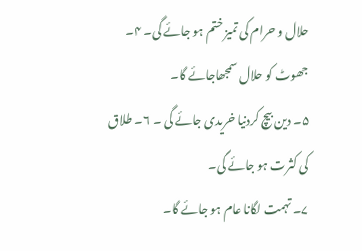حلال و حرام کی تمیز ختم ہو جائے گی۔ ۴۔ جھوٹ کو حلال سمجھاجائے گا۔
۵۔ دین بیچ کردنیا خریدی جائے گی ۔ ۶۔ طلاق کی کثرت ہو جائے گی۔
۷۔ تہمت لگانا عام ہو جائے گا۔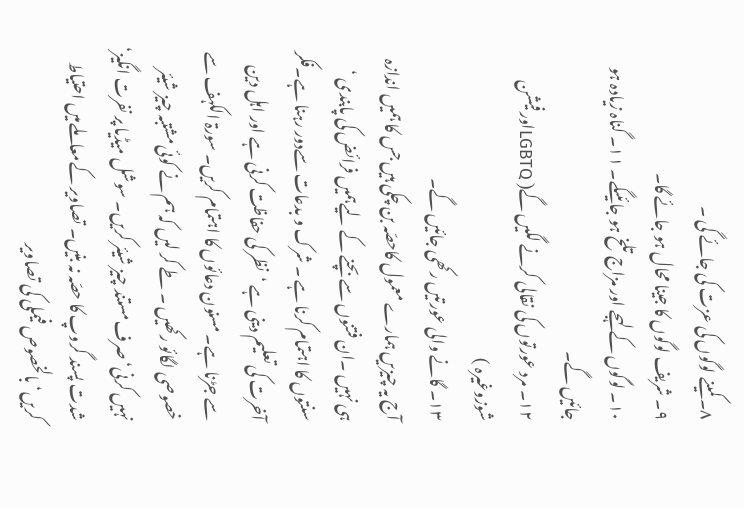۸۔ کمینے لوگوں کی عزت کی جائے گی ۔
۹۔ شریف لوگوں کا جینا محال ہو جائے گا۔
۱۰۔ لوگوں کے لہجے اور مزاج تلخ ہو جائیںگے۔ ۱۱۔ گناہ زیادہ ہو جائیں گے۔
۱۲۔ مرد عورتوں کی نقالی کرنے لگیں گے( LGBTQاورفیشن شوزوغیرہ )
۱۳۔ گانے والی عورتیں رکھی جائیں گے۔
آج یہ چیزیں ہمارے معمول کاحصّہ بن چکی ہیں جس کا ہمیں اندازہ ہی نہیں ۔ان فتنوں سے بچنے کے لیےہمیں فرائض کی پابندی ‘ سنتوں کا اہتمام کرنا ہے ۔ شرک و بدعات سےدور رہنا ہے۔فکر آخرت کی تعلیم دینی ہے ‘نظر کی حفاظت کرنی ہے اور اہل دین سے جڑنا ہے۔ مسنون دعائوں کا اہتمام کریں۔ سورۃ الکہف سے خصوصی لگائو رکھیں ۔ طے کر لیں کہ ہم نے کوئی مشتبہ چیز شیئر نہیں کرنی‘ صرف مستند چیز شیئر کریں۔ سوشل میڈیا پر نفرت انگیز‘ شدت پسند گروپ کا حصّہ نہ بنیں۔ تصاویر کےمعاملےمیں احتیاط کریں‘ بالخصوص فیملی کی تصاویر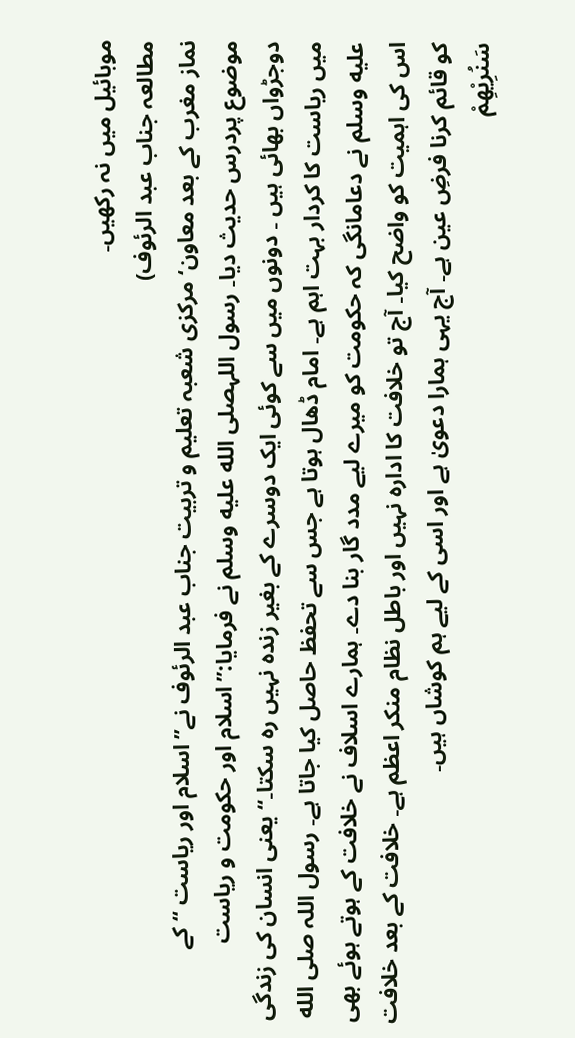موبائیل میں نہ رکھیں۔
مطالعہ جناب عبد الرئوف)
نماز مغرب کے بعد معاون‘ مرکزی شعبہ تعلیم و تربیت جناب عبد الرئوف نے’’ اسلام اور ریاست ‘‘کے موضوع پردرس حدیث دیا۔ رسول اللہصلى الله عليه وسلم نے فرمایا:’’اسلام اور حکومت و ریاست دوجڑواں بھائی ہیں ۔ دونوں میں سے کوئی ایک دوسرے کے بغیر زندہ نہیں رہ سکتا۔‘‘ یعنی انسان کی زندگی میں ریاست کا کردار بہت اہم ہے۔ امام ڈھال ہوتا ہے جس سے تحفظ حاصل کیا جاتا ہے۔ رسول اللہ صلى الله عليه وسلم نے دعامانگی کہ حکومت کو میرے لیے مدد گار بنا دے۔ ہمارے اسلاف نے خلافت کے ہوتے ہوئے بھی اس کی اہمیت کو واضح کیا۔ آج تو خلافت کا ادارہ نہیں اور باطل نظام منکر اعظم ہے۔ خلافت کے بعد خلافت کو قائم کرنا فرضِ عین ہے۔ آج یہی ہمارا دعویٰ ہے اور اسی کے لیے ہم کوشاں ہیں۔
سَنُرِیْھِمْ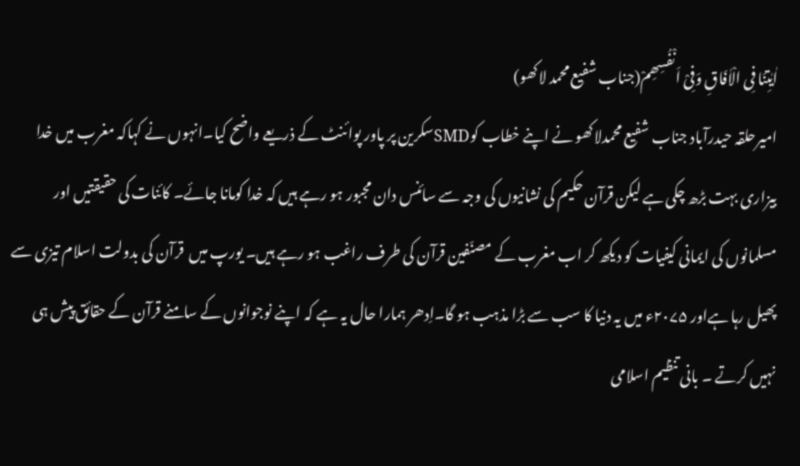اٰیٰتِنَا فِی الْاٰفَاقِ وَفِیْ اَنْفُسِھِمْ(جناب شفیع محمد لاکھو)
امیرحلقہ حیدرآباد جناب شفیع محمدلاکھو نے اپنے خطاب کوSMDسکرین پر پاور پوائنٹ کے ذریعے واضح کیا۔انہوں نے کہاکہ مغرب میں خدا بیزاری بہت بڑھ چکی ہے لیکن قرآن حکیم کی نشانیوں کی وجہ سے سائنس دان مجبور ہو رہے ہیں کہ خدا کومانا جائے۔ کائنات کی حقیقتیں اور مسلمانوں کی ایمانی کیفیات کو دیکھ کر اب مغرب کے مصنّفین قرآن کی طرف راغب ہو رہے ہیں۔ یورپ میں  قرآن کی بدولت اسلام تیزی سے پھیل رہا ہےاور ۲۰۷۵ء میں یہ دنیا کا سب سے بڑا مذہب ہو گا۔اِدھر ہمارا حال یہ ہے کہ اپنے نوجوانوں کے سامنے قرآن کے حقائق پیش ہی نہیں کرتے ۔ بانی تنظیم اسلامی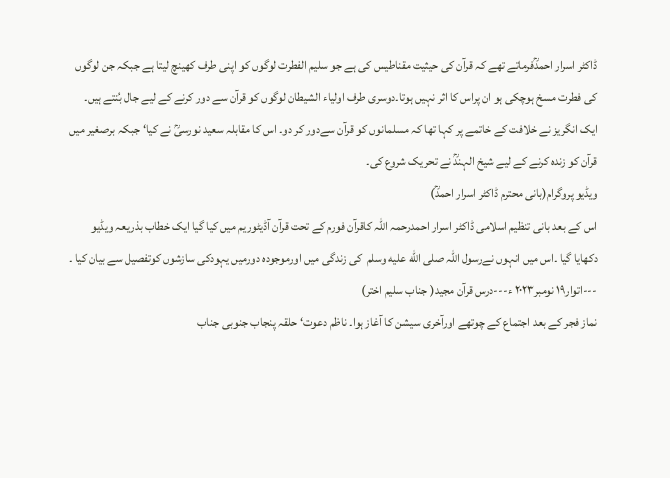ڈاکٹر اسرار احمدؒفرماتے تھے کہ قرآن کی حیثیت مقناطیس کی ہے جو سلیم الفطرت لوگوں کو اپنی طرف کھینچ لیتا ہے جبکہ جن لوگوں کی فطرت مسخ ہوچکی ہو ان پراس کا اثر نہیں ہوتا۔دوسری طرف اولیاء الشیطان لوگوں کو قرآن سے دور کرنے کے لیے جال بُنتے ہیں۔ ایک انگریز نے خلافت کے خاتمے پر کہا تھا کہ مسلمانوں کو قرآن سےدور کر دو۔ اس کا مقابلہ سعید نورسیؒ نے کیا‘ جبکہ برصغیر میں قرآن کو زندہ کرنے کے لیے شیخ الہندؒ نے تحریک شروع کی۔
ویڈیو پروگرام(بانی محترم ڈاکٹر اسرار احمدؒ)
اس کے بعد بانی تنظیم اسلامی ڈاکٹر اسرار احمدرحمہ اللہ کاقرآن فورم کے تحت قرآن آڈیٹوریم میں کیا گیا ایک خطاب بذریعہ ویڈیو دکھایا گیا ۔اس میں انہوں نےرسول اللہ صلى الله عليه وسلم  کی زندگی میں اورموجودہ دورمیں یہودکی سازشوں کوتفصیل سے بیان کیا ۔
---اتوار۱۹ نومبر۲۰۲۳ ء---درس قرآن مجید( جناب سلیم اختر)
نماز فجر کے بعد اجتماع کے چوتھے اورآخری سیشن کا آغاز ہوا۔ ناظم دعوت‘ حلقہ پنجاب جنوبی جناب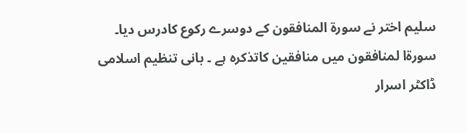سلیم اختر نے سورۃ المنافقون کے دوسرے رکوع کادرس دیا۔ سورۃا لمنافقون میں منافقین کاتذکرہ ہے ۔ بانی تنظیم اسلامی ڈاکٹر اسرار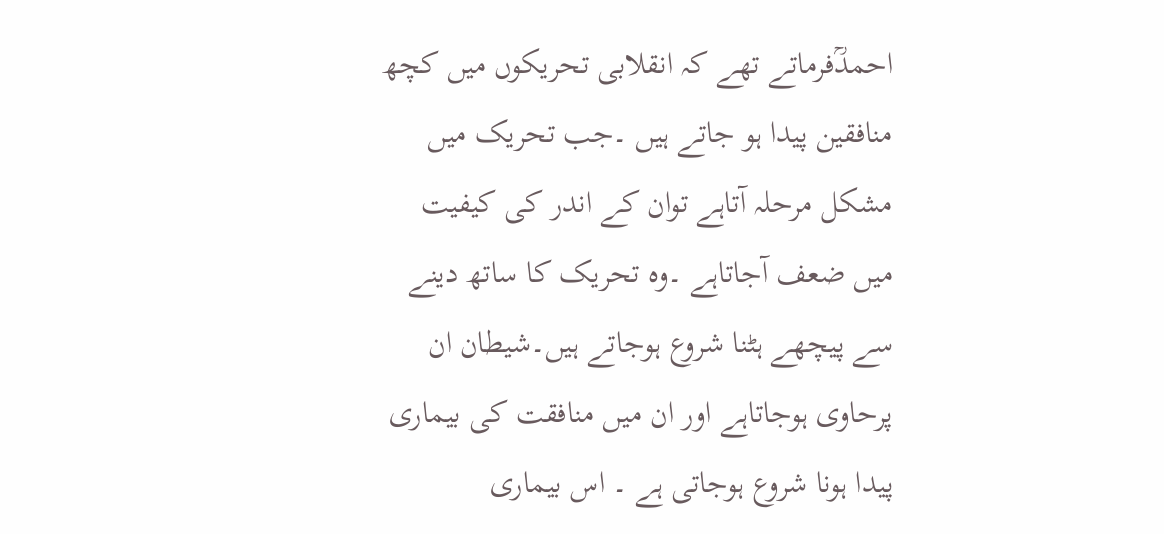احمدؒفرماتے تھے کہ انقلابی تحریکوں میں کچھ منافقین پیدا ہو جاتے ہیں ۔جب تحریک میں مشکل مرحلہ آتاہے توان کے اندر کی کیفیت میں ضعف آجاتاہے ۔وہ تحریک کا ساتھ دینے سے پیچھے ہٹنا شروع ہوجاتے ہیں۔شیطان ان پرحاوی ہوجاتاہے اور ان میں منافقت کی بیماری پیدا ہونا شروع ہوجاتی ہے ۔ اس بیماری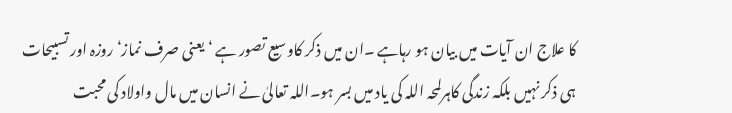کا علاج ان آیات میں بیان ہو رہاہے ۔ان میں ذکر کاوسیع تصور ہے ‘ یعنی صرف نماز‘ روزہ اور تسبیحات ہی ذکر نہیں بلکہ زندگی کاہرلمحہ اللہ کی یاد میں بسر ہو۔اللہ تعالیٰ نے انسان میں مال واولاد کی محبت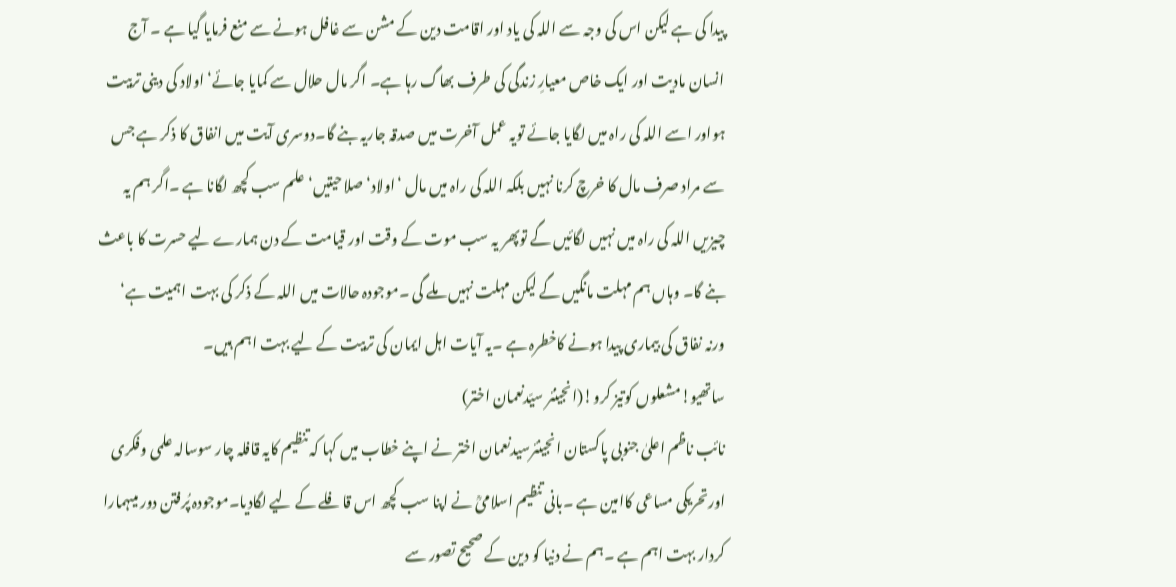پیدا کی ہے لیکن اس کی وجہ سے اللہ کی یاد اور اقامت دین کے مشن سے غافل ہونے سے منع فرمایا گیا ہے ۔ آج انسان مادیت اور ایک خاص معیارِ زندگی کی طرف بھاگ رہا ہے۔ اگر مال حلال سے کمایا جائے‘ اولاد کی دینی تربیت ہواور اسے اللہ کی راہ میں لگایا جائے تویہ عمل آخرت میں صدقہ جاریہ بنے گا۔دوسری آیت میں انفاق کا ذکر ہے جس سے مراد صرف مال کا خرچ کرنا نہیں بلکہ اللہ کی راہ میں مال ‘اولاد‘صلاحیتیں‘ علم سب کچھ لگانا ہے ۔اگر ہم یہ چیزیں اللہ کی راہ میں نہیں لگائیں گے توپھر یہ سب موت کے وقت اور قیامت کے دن ہمارے لیے حسرت کا باعث بنے گا۔ وہاں ہم مہلت مانگیں گے لیکن مہلت نہیں ملے گی ۔موجودہ حالات میں اللہ کے ذکر کی بہت اہمیت ہے‘ ورنہ نفاق کی بیماری پیدا ہونے کاخطرہ ہے ۔یہ آیات اہل ایمان کی تربیت کے لیے بہت اہم ہیں۔
ساتھیو!مشعلوں کوتیز کرو!(انجینئر سیّدنعمان اختر)
نائب ناظم اعلیٰ جنوبی پاکستان انجینئرسیدنعمان اختر نے اپنے خطاب میں کہا کہ تنظیم کایہ قافلہ چار سوسالہ علمی وفکری اورتحریکی مساعی کاامین ہے ۔بانی تنظیم اسلامیؒ نے اپنا سب کچھ اس قافلے کے لیے لگادیا۔موجودہ پُرفتن دور میںہمارا کردار بہت اہم ہے ۔ہم نے دنیا کو دین کے صحیح تصور سے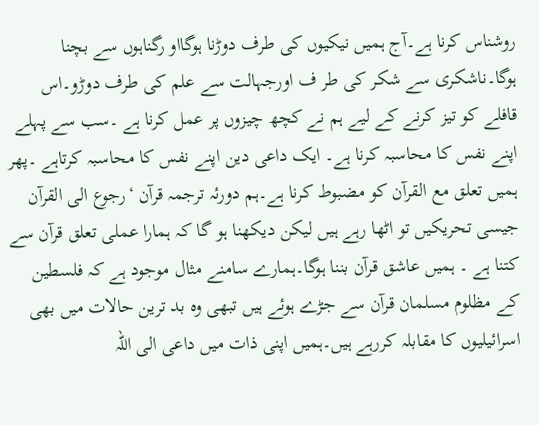روشناس کرنا ہے۔آج ہمیں نیکیوں کی طرف دوڑنا ہوگااو رگناہوں سے بچنا ہوگا۔ناشکری سے شکر کی طر ف اورجہالت سے علم کی طرف دوڑو۔اس قافلے کو تیز کرنے کے لیے ہم نے کچھ چیزوں پر عمل کرنا ہے ۔سب سے پہلے اپنے نفس کا محاسبہ کرنا ہے۔ ایک داعی دین اپنے نفس کا محاسبہ کرتاہے ۔پھر ہمیں تعلق مع القرآن کو مضبوط کرنا ہے۔ہم دورئہ ترجمہ قرآن ‘رجوع الی القرآن جیسی تحریکیں تو اٹھا رہے ہیں لیکن دیکھنا ہو گا کہ ہمارا عملی تعلق قرآن سے کتنا ہے ۔ ہمیں عاشق قرآن بننا ہوگا۔ہمارے سامنے مثال موجود ہے کہ فلسطین کے مظلوم مسلمان قرآن سے جڑے ہوئے ہیں تبھی وہ بد ترین حالات میں بھی اسرائیلیوں کا مقابلہ کررہے ہیں۔ہمیں اپنی ذات میں داعی الی اللہ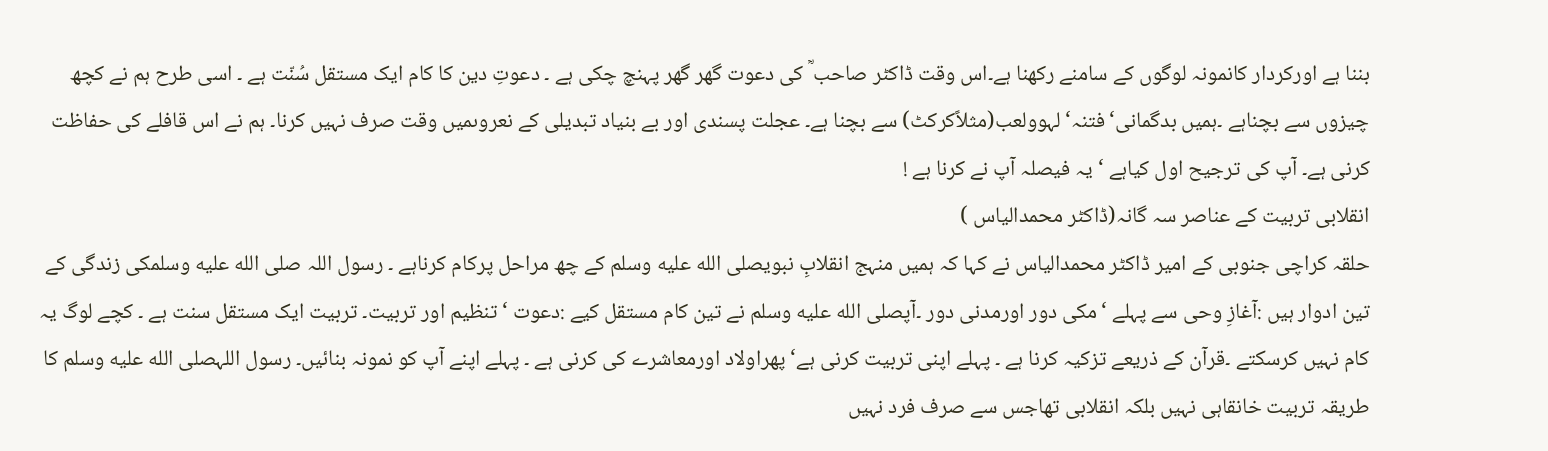بننا ہے اورکردار کانمونہ لوگوں کے سامنے رکھنا ہے۔اس وقت ڈاکٹر صاحب ؒ کی دعوت گھر گھر پہنچ چکی ہے ۔ دعوتِ دین کا کام ایک مستقل سُنّت ہے ۔ اسی طرح ہم نے کچھ چیزوں سے بچناہے ۔ہمیں بدگمانی‘فتنہ‘ لہوولعب(مثلاًکرکٹ) سے بچنا ہے۔ عجلت پسندی اور بے بنیاد تبدیلی کے نعروںمیں وقت صرف نہیں کرنا۔ ہم نے اس قافلے کی حفاظت کرنی ہے۔ آپ کی ترجیح اول کیاہے ‘ یہ فیصلہ آپ نے کرنا ہے !
انقلابی تربیت کے عناصر سہ گانہ(ڈاکٹر محمدالیاس )
حلقہ کراچی جنوبی کے امیر ڈاکٹر محمدالیاس نے کہا کہ ہمیں منہج انقلابِ نبویصلى الله عليه وسلم کے چھ مراحل پرکام کرناہے ۔ رسول اللہ صلى الله عليه وسلمکی زندگی کے تین ادوار ہیں :آغازِ وحی سے پہلے ‘مکی دور اورمدنی دور ۔آپصلى الله عليه وسلم نے تین کام مستقل کیے :دعوت ‘تنظیم اور تربیت۔ تربیت ایک مستقل سنت ہے ۔ کچے لوگ یہ کام نہیں کرسکتے ۔قرآن کے ذریعے تزکیہ کرنا ہے ۔ پہلے اپنی تربیت کرنی ہے‘ پھراولاد اورمعاشرے کی کرنی ہے ۔ پہلے اپنے آپ کو نمونہ بنائیں۔ رسول اللہصلى الله عليه وسلم کا طریقہ تربیت خانقاہی نہیں بلکہ انقلابی تھاجس سے صرف فرد نہیں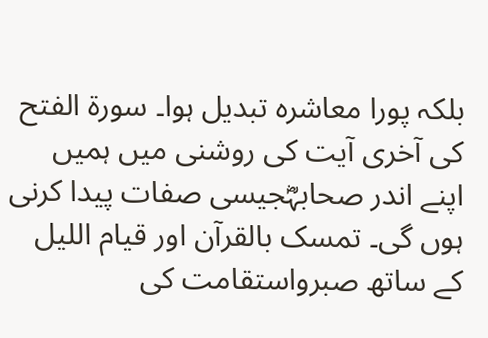بلکہ پورا معاشرہ تبدیل ہوا۔ سورۃ الفتح کی آخری آیت کی روشنی میں ہمیں اپنے اندر صحابہؓجیسی صفات پیدا کرنی ہوں گی۔ تمسک بالقرآن اور قیام اللیل کے ساتھ صبرواستقامت کی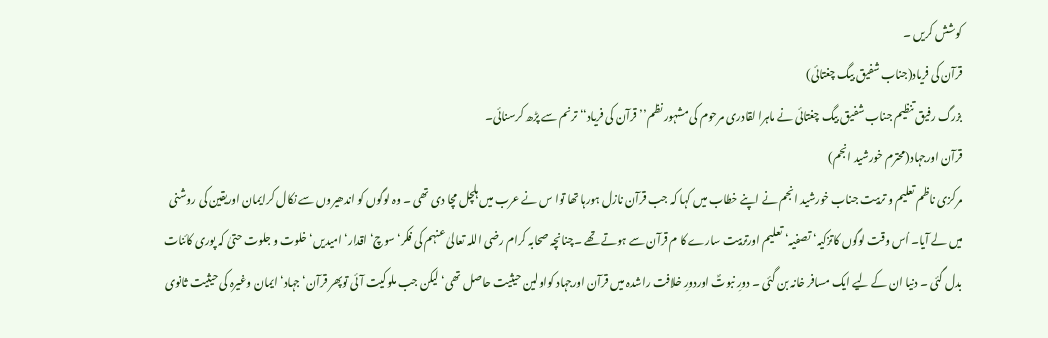کوشش کریں ۔
قرآن کی فریاد(جناب شفیق بیگ چغتائی)
بزرگ رفیق تنظیم جناب شفیق بیگ چغتائی نے ماہرا لقادری مرحوم کی مشہور نظم’’ قرآن کی فریاد‘‘ ترنم سے پڑھ کرسنائی۔
قرآن اورجہاد(محترم خورشید انجم)
مرکزی ناظم تعلیم و تربیت جناب خورشید انجم نے اپنے خطاب میں کہا کہ جب قرآن نازل ہورہا تھا توا س نے عرب میں ہلچل مچا دی تھی ۔ وہ لوگوں کو اندھیروں سے نکال کرایمان اوریقین کی روشنی میں لے آیا۔ اُس وقت لوگوں کاتزکیہ‘ تصفیہ‘ تعلیم اورتربیت سارے کا م قرآن سے ہوتے تھے ۔چنانچہ صحابہ کرام رضی اللہ تعالیٰ عنہم کی فکر‘سوچ‘ اقدار‘ امیدیں‘ خلوت و جلوت حتیٰ کہ پوری کائنات بدل گئی ۔ دنیا ان کے لیے ایک مسافر خانہ بن گئی ۔ دورِ نبوتؐ اوردورِ خلافت راشدہ میں قرآن اورجہاد کواولین حیثیت حاصل تھی‘ لیکن جب ملوکیت آئی توپھر قرآن‘ جہاد‘ ایمان وغیرہ کی حیثیت ثانوی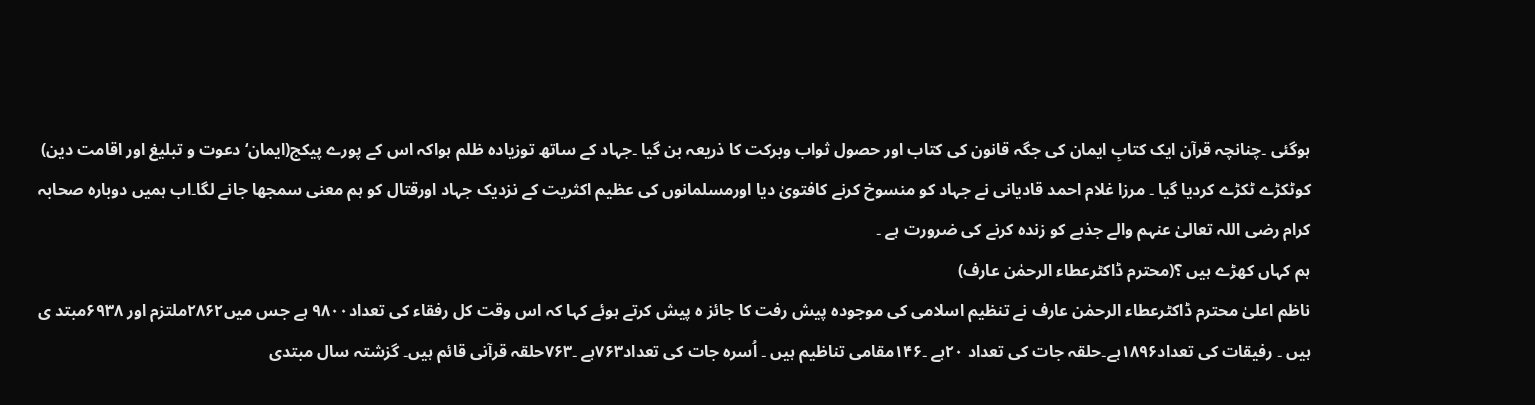ہوگئی ۔چنانچہ قرآن ایک کتابِ ایمان کی جگہ قانون کی کتاب اور حصول ثواب وبرکت کا ذریعہ بن گیا ۔جہاد کے ساتھ توزیادہ ظلم ہواکہ اس کے پورے پیکج(ایمان‘ دعوت و تبلیغ اور اقامت دین) کوٹکڑے ٹکڑے کردیا گیا ۔ مرزا غلام احمد قادیانی نے جہاد کو منسوخ کرنے کافتویٰ دیا اورمسلمانوں کی عظیم اکثریت کے نزدیک جہاد اورقتال کو ہم معنی سمجھا جانے لگا۔اب ہمیں دوبارہ صحابہ کرام رضی اللہ تعالیٰ عنہم والے جذبے کو زندہ کرنے کی ضرورت ہے ۔
ہم کہاں کھڑے ہیں ؟(محترم ڈاکٹرعطاء الرحمٰن عارف)
ناظم اعلیٰ محترم ڈاکٹرعطاء الرحمٰن عارف نے تنظیم اسلامی کی موجودہ پیش رفت کا جائز ہ پیش کرتے ہوئے کہا کہ اس وقت کل رفقاء کی تعداد۹۸۰۰ ہے جس میں۲۸۶۲ملتزم اور ۶۹۳۸مبتد ی ہیں ۔ رفیقات کی تعداد۱۸۹۶ہے۔حلقہ جات کی تعداد ۲۰ہے ۔۱۴۶مقامی تناظیم ہیں ۔ اُسرہ جات کی تعداد۷۶۳ہے ۔۷۶۳حلقہ قرآنی قائم ہیں۔ گزشتہ سال مبتدی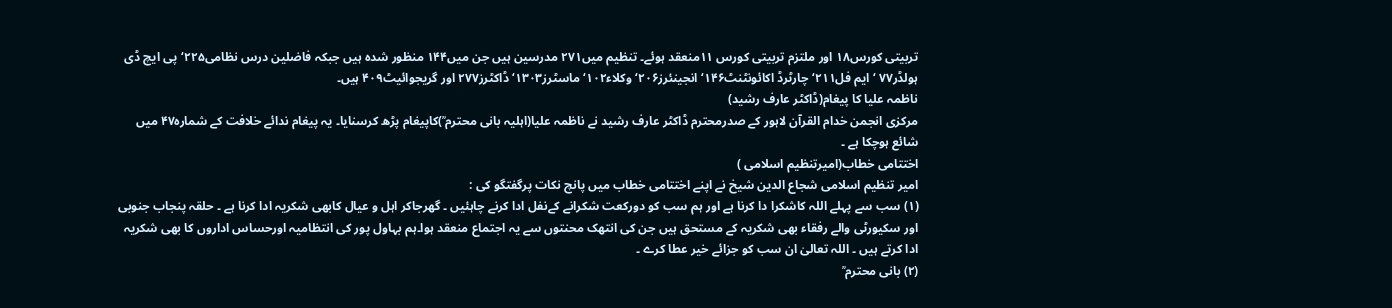تربیتی کورس۱۸ اور ملتزم تربیتی کورس ۱۱منعقد ہوئے۔ تنظیم میں۲۷۱ مدرسین ہیں جن میں۱۴۴ منظور شدہ ہیں جبکہ فاضلین درس نظامی۲۲۵‘پی ایچ ڈی ہولڈر۷۷ ‘ ایم فل۲۱۱‘ چارٹرڈ اکائونٹنٹ۱۴۶‘ انجینئرز۲۰۶‘ وکلاء۱۰۲‘ ماسٹرز۱۳۰۳‘ ڈاکٹرز۲۷۷ اور گریجوائیٹ۴۰۹ ہیں۔
ناظمہ علیا کا پیغام(ڈاکٹر عارف رشید)
مرکزی انجمن خدام القرآن لاہور کے صدرمحترم ڈاکٹر عارف رشید نے ناظمہ علیا(اہلیہ بانی محترم ؒ)کاپیغام پڑھ کرسنایا۔ یہ پیغام ندائے خلافت کے شمارہ۴۷ میں شائع ہوچکا ہے ۔
اختتامی خطاب(امیرتنظیم اسلامی )
امیر تنظیم اسلامی شجاع الدین شیخ نے اپنے اختتامی خطاب میں پانچ نکات پرگفتگو کی :
(۱) سب سے پہلے اللہ کاشکرا دا کرنا ہے اور ہم سب کو دورکعت شکرانے کےنفل ادا کرنے چاہئیں ۔ گھرجاکر اہل و عیال کابھی شکریہ ادا کرنا ہے ۔ حلقہ پنجاب جنوبی اور سکیورٹی والے رفقاء بھی شکریہ کے مستحق ہیں جن کی انتھک محنتوں سے یہ اجتماع منعقد ہوا۔ہم بہاول پور کی انتظامیہ اورحساس اداروں کا بھی شکریہ ادا کرتے ہیں ۔ اللہ تعالیٰ ان سب کو جزائے خیر عطا کرے ۔
(۲) بانی محترم ؒ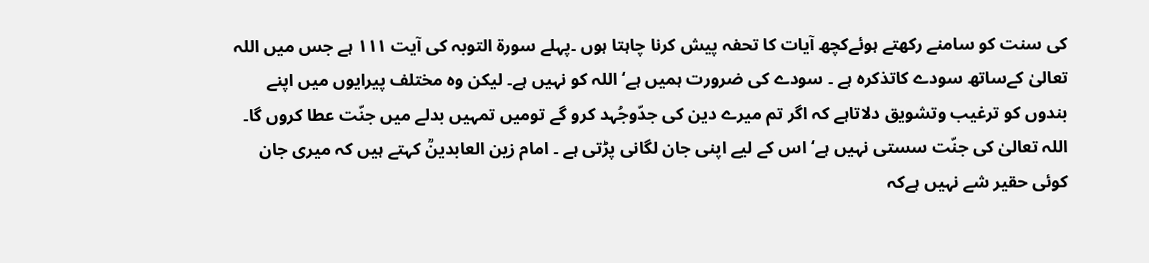کی سنت کو سامنے رکھتے ہوئےکچھ آیات کا تحفہ پیش کرنا چاہتا ہوں ۔پہلے سورۃ التوبہ کی آیت ۱۱۱ ہے جس میں اللہ تعالیٰ کےساتھ سودے کاتذکرہ ہے ۔ سودے کی ضرورت ہمیں ہے‘ اللہ کو نہیں ہے۔ لیکن وہ مختلف پیرایوں میں اپنے بندوں کو ترغیب وتشویق دلاتاہے کہ اگر تم میرے دین کی جدّوجُہد کرو گے تومیں تمہیں بدلے میں جنّت عطا کروں گا۔ اللہ تعالیٰ کی جنّت سستی نہیں ہے‘ اس کے لیے اپنی جان لگانی پڑتی ہے ۔ امام زین العابدینؒ کہتے ہیں کہ میری جان کوئی حقیر شے نہیں ہےکہ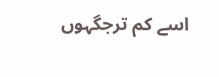اسے کم ترجگہوں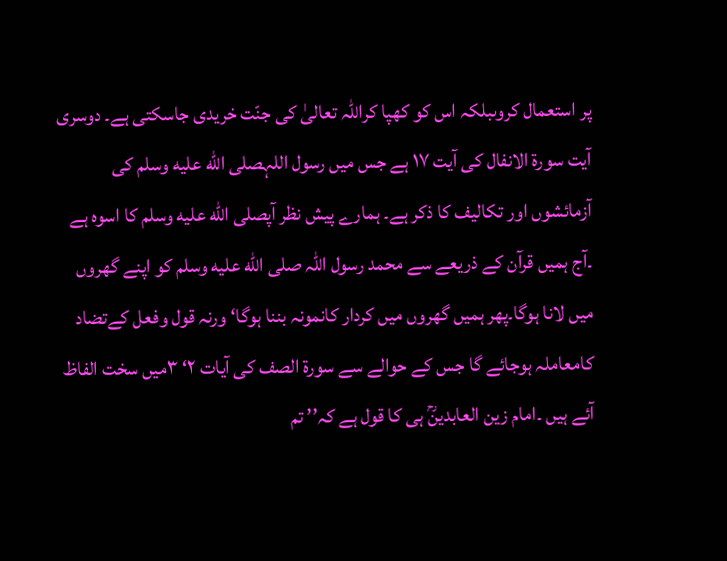پر استعمال کروںبلکہ اس کو کھپا کراللہ تعالیٰ کی جنّت خریدی جاسکتی ہے۔ دوسری آیت سورۃ الانفال کی آیت ۱۷ ہے جس میں رسول اللہصلى الله عليه وسلم کی آزمائشوں اور تکالیف کا ذکر ہے۔ ہمارے پیش نظر آپصلى الله عليه وسلم کا اسوہ ہے ۔آج ہمیں قرآن کے ذریعے سے محمد رسول اللہ صلى الله عليه وسلم کو اپنے گھروں میں لانا ہوگا۔پھر ہمیں گھروں میں کردار کانمونہ بننا ہوگا‘ ورنہ قول وفعل کےتضاد کامعاملہ ہوجائے گا جس کے حوالے سے سورۃ الصف کی آیات ۲‘ ۳میں سخت الفاظ آئے ہیں ۔امام زین العابدینؒ ہی کا قول ہے کہ’’ تم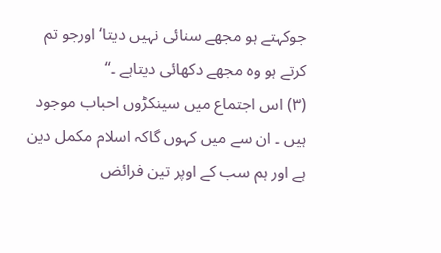جوکہتے ہو مجھے سنائی نہیں دیتا‘ اورجو تم کرتے ہو وہ مجھے دکھائی دیتاہے ۔‘‘
(۳) اس اجتماع میں سینکڑوں احباب موجود ہیں ۔ ان سے میں کہوں گاکہ اسلام مکمل دین ہے اور ہم سب کے اوپر تین فرائض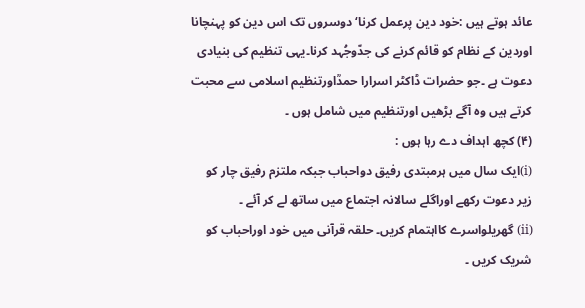عائد ہوتے ہیں :خود دین پرعمل کرنا‘ دوسروں تک اس دین کو پہنچانا اوردین کے نظام کو قائم کرنے کی جدّوجُہد کرنا۔یہی تنظیم کی بنیادی دعوت ہے ۔جو حضرات ڈاکٹر اسرارا حمدؒاورتنظیم اسلامی سے محبت کرتے ہیں وہ آگے بڑھیں اورتنظیم میں شامل ہوں ۔
(۴) کچھ اہداف دے رہا ہوں :
(i)ایک سال میں ہرمبتدی رفیق دواحباب جبکہ ملتزم رفیق چار کو زیر دعوت رکھے اوراگلے سالانہ اجتماع میں ساتھ لے کر آئے ۔
(ii) گھریلواسرے کااہتمام کریں۔ حلقہ قرآنی میں خود اوراحباب کو شریک کریں ۔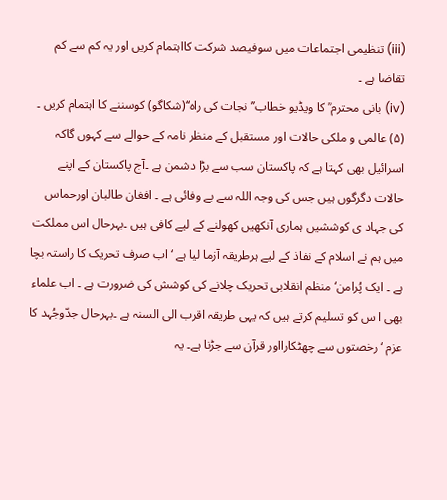(iii) تنظیمی اجتماعات میں سوفیصد شرکت کااہتمام کریں اور یہ کم سے کم تقاضا ہے ۔
(iv) بانی محترم ؒ کا ویڈیو خطاب’’ نجات کی راہ‘‘(شکاگو) کوسننے کا اہتمام کریں ۔
(۵) عالمی و ملکی حالات اور مستقبل کے منظر نامہ کے حوالے سے کہوں گاکہ اسرائیل بھی کہتا ہے کہ پاکستان سب سے بڑا دشمن ہے ۔آج پاکستان کے اپنے حالات دگرگوں ہیں جس کی وجہ اللہ سے بے وفائی ہے ۔ افغان طالبان اورحماس کی جہاد ی کوششیں ہماری آنکھیں کھولنے کے لیے کافی ہیں ۔بہرحال اس مملکت میں ہم نے اسلام کے نفاذ کے لیے ہرطریقہ آزما لیا ہے ‘ اب صرف تحریک کا راستہ بچا ہے ۔ ایک پُرامن‘ منظم انقلابی تحریک چلانے کی کوشش کی ضرورت ہے ۔ اب علماء بھی ا س کو تسلیم کرتے ہیں کہ یہی طریقہ اقرب الی السنہ ہے ۔بہرحال جدّوجُہد کا عزم ‘ رخصتوں سے چھٹکارااور قرآن سے جڑنا ہے۔ یہ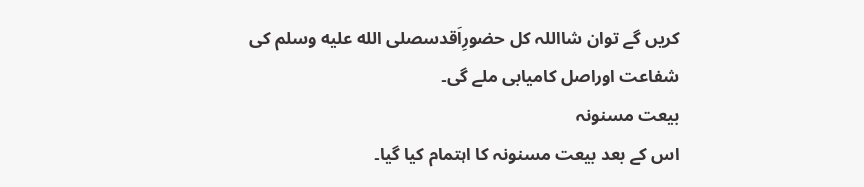کریں گے توان شااللہ کل حضورِاَقدسصلى الله عليه وسلم کی شفاعت اوراصل کامیابی ملے گی۔
بیعت مسنونہ
اس کے بعد بیعت مسنونہ کا اہتمام کیا گیا۔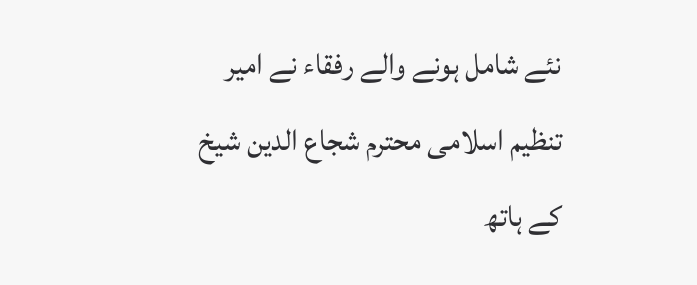نئے شامل ہونے والے رفقاء نے امیر تنظیم اسلامی محترم شجاع الدین شیخ کے ہاتھ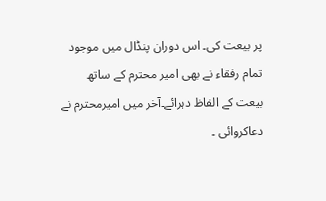پر بیعت کی۔ اس دوران پنڈال میں موجود تمام رفقاء نے بھی امیر محترم کے ساتھ بیعت کے الفاظ دہرائے۔آخر میں امیرمحترم نے دعاکروائی ۔